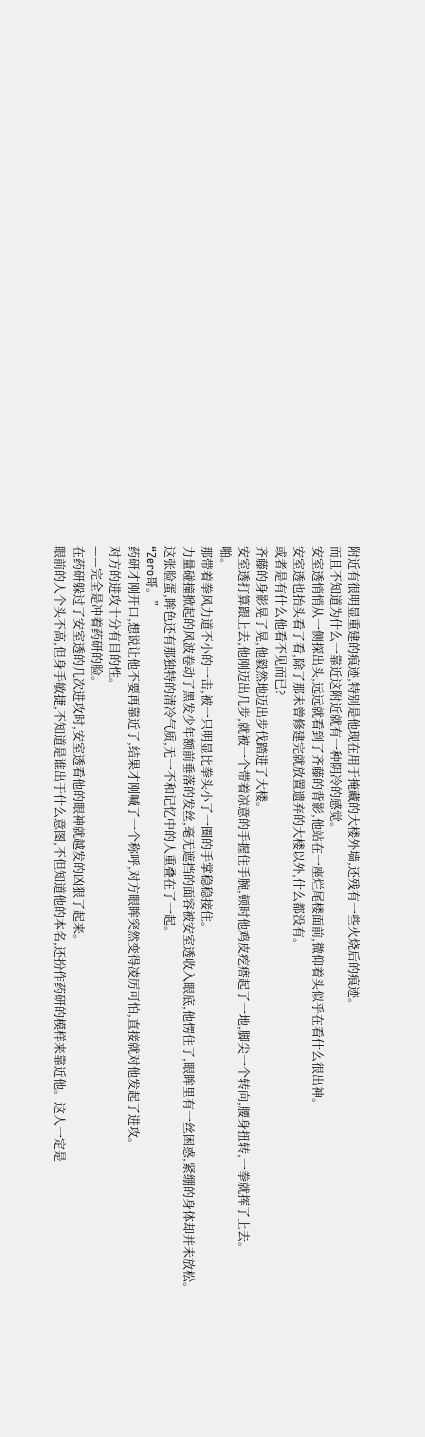附近有很明显重建的痕迹,特别是他现在用于掩藏的大楼外墙,还残有一些火烧后的痕迹。
而且不知道为什么一靠近这附近就有一种阴冷的感觉。
安室透悄悄从一侧探出头,远远就看到了齐藤的背影,他站在一座烂尾楼面前,微仰着头似乎在看什么很出神。
安室透也抬头看了看,除了那未曾修建完就放置遗弃的大楼以外,什么都没有。
或者是有什么他看不见而已?
齐藤的身影晃了晃,他毅然地迈出步伐踏进了大楼。
安室透打算跟上去,他刚迈出几步,就被一个带着凉意的手握住手腕,顿时他鸡皮疙瘩起了一地,脚尖一个转向,腰身扭转,一拳就挥了上去。
啪。
那带着拳风力道不小的一击,被一只明显比拳头小了一圈的手掌稳稳接住。
力量碰撞掀起的风波卷动了黑发少年额前垂落的发丝,毫无遮挡的面容被安室透收入眼底,他愣住了,眼眸里有一丝困惑,紧绷的身体却并未放松。
这张脸蛋,眸色还有那独特的清冷气质,无一不和记忆中的人重叠在了一起。
“Zero哥。”
药研才刚开口,想说让他不要再靠近了,结果才刚喊了一个称呼,对方眼眸突然变得凌厉可怕,直接就对他发起了进攻。
对方的进攻十分有目的性。
——完全是冲着药研的脸。
在药研躲过了安室透的几次进攻时,安室透看他的眼神就越发的凶狠了起来。
眼前的人个头不高,但身手敏捷,不知道是谁出于什么意图,不但知道他的本名,还扮作药研的模样来靠近他。这人一定是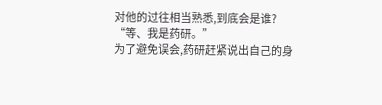对他的过往相当熟悉,到底会是谁?
“等、我是药研。”
为了避免误会,药研赶紧说出自己的身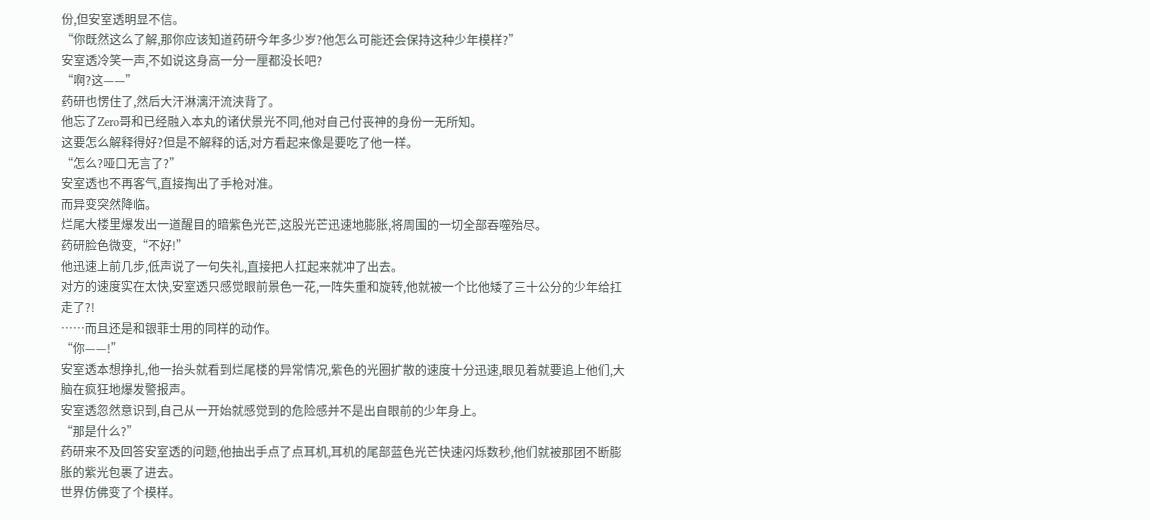份,但安室透明显不信。
“你既然这么了解,那你应该知道药研今年多少岁?他怎么可能还会保持这种少年模样?”
安室透冷笑一声,不如说这身高一分一厘都没长吧?
“啊?这——”
药研也愣住了,然后大汗淋漓汗流浃背了。
他忘了Zero哥和已经融入本丸的诸伏景光不同,他对自己付丧神的身份一无所知。
这要怎么解释得好?但是不解释的话,对方看起来像是要吃了他一样。
“怎么?哑口无言了?”
安室透也不再客气,直接掏出了手枪对准。
而异变突然降临。
烂尾大楼里爆发出一道醒目的暗紫色光芒,这股光芒迅速地膨胀,将周围的一切全部吞噬殆尽。
药研脸色微变,“不好!”
他迅速上前几步,低声说了一句失礼,直接把人扛起来就冲了出去。
对方的速度实在太快,安室透只感觉眼前景色一花,一阵失重和旋转,他就被一个比他矮了三十公分的少年给扛走了?!
……而且还是和银菲士用的同样的动作。
“你——!”
安室透本想挣扎,他一抬头就看到烂尾楼的异常情况,紫色的光圈扩散的速度十分迅速,眼见着就要追上他们,大脑在疯狂地爆发警报声。
安室透忽然意识到,自己从一开始就感觉到的危险感并不是出自眼前的少年身上。
“那是什么?”
药研来不及回答安室透的问题,他抽出手点了点耳机,耳机的尾部蓝色光芒快速闪烁数秒,他们就被那团不断膨胀的紫光包裹了进去。
世界仿佛变了个模样。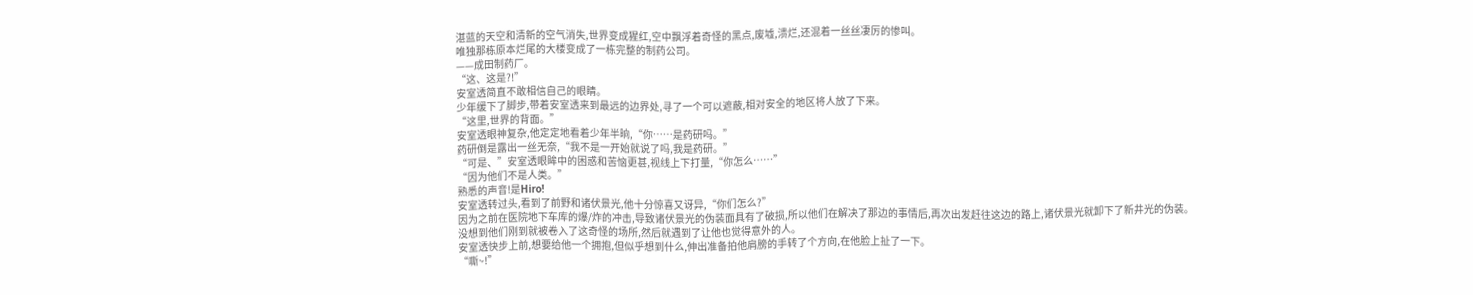湛蓝的天空和清新的空气消失,世界变成猩红,空中飘浮着奇怪的黑点,废墟,溃烂,还混着一丝丝凄厉的惨叫。
唯独那栋原本烂尾的大楼变成了一栋完整的制药公司。
——成田制药厂。
“这、这是?!”
安室透简直不敢相信自己的眼睛。
少年缓下了脚步,带着安室透来到最远的边界处,寻了一个可以遮蔽,相对安全的地区将人放了下来。
“这里,世界的背面。”
安室透眼神复杂,他定定地看着少年半晌,“你……是药研吗。”
药研倒是露出一丝无奈,“我不是一开始就说了吗,我是药研。”
“可是、”安室透眼眸中的困惑和苦恼更甚,视线上下打量,“你怎么……”
“因为他们不是人类。”
熟悉的声音!是Hiro!
安室透转过头,看到了前野和诸伏景光,他十分惊喜又讶异,“你们怎么?”
因为之前在医院地下车库的爆/炸的冲击,导致诸伏景光的伪装面具有了破损,所以他们在解决了那边的事情后,再次出发赶往这边的路上,诸伏景光就卸下了新井光的伪装。
没想到他们刚到就被卷入了这奇怪的场所,然后就遇到了让他也觉得意外的人。
安室透快步上前,想要给他一个拥抱,但似乎想到什么,伸出准备拍他肩膀的手转了个方向,在他脸上扯了一下。
“嘶~!”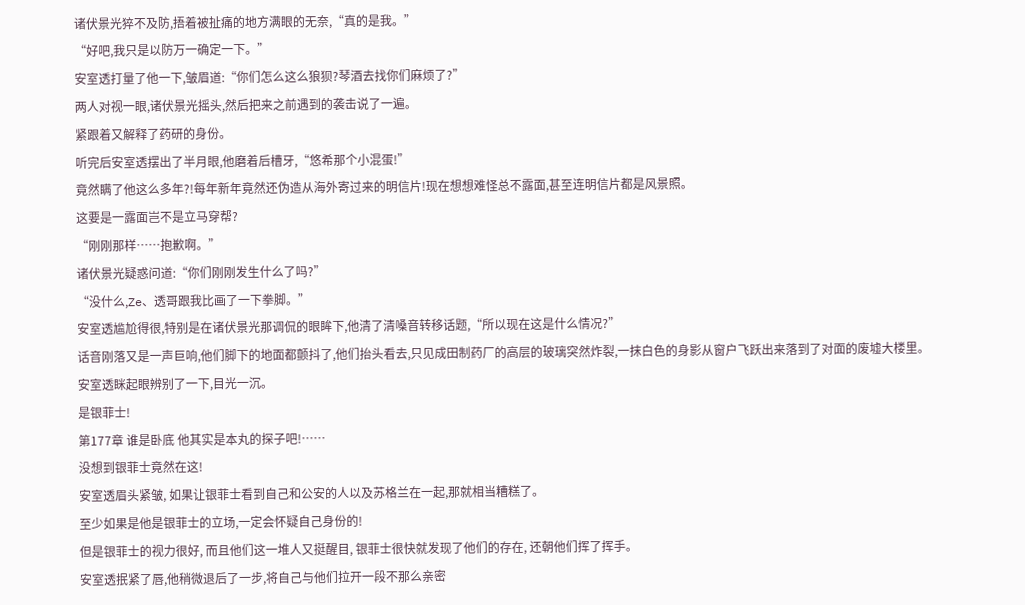诸伏景光猝不及防,捂着被扯痛的地方满眼的无奈,“真的是我。”
“好吧,我只是以防万一确定一下。”
安室透打量了他一下,皱眉道:“你们怎么这么狼狈?琴酒去找你们麻烦了?”
两人对视一眼,诸伏景光摇头,然后把来之前遇到的袭击说了一遍。
紧跟着又解释了药研的身份。
听完后安室透摆出了半月眼,他磨着后槽牙,“悠希那个小混蛋!”
竟然瞒了他这么多年?!每年新年竟然还伪造从海外寄过来的明信片!现在想想难怪总不露面,甚至连明信片都是风景照。
这要是一露面岂不是立马穿帮?
“刚刚那样……抱歉啊。”
诸伏景光疑惑问道:“你们刚刚发生什么了吗?”
“没什么,Ze、透哥跟我比画了一下拳脚。”
安室透尴尬得很,特别是在诸伏景光那调侃的眼眸下,他清了清嗓音转移话题,“所以现在这是什么情况?”
话音刚落又是一声巨响,他们脚下的地面都颤抖了,他们抬头看去,只见成田制药厂的高层的玻璃突然炸裂,一抹白色的身影从窗户飞跃出来落到了对面的废墟大楼里。
安室透眯起眼辨别了一下,目光一沉。
是银菲士!
第177章 谁是卧底 他其实是本丸的探子吧!……
没想到银菲士竟然在这!
安室透眉头紧皱, 如果让银菲士看到自己和公安的人以及苏格兰在一起,那就相当糟糕了。
至少如果是他是银菲士的立场,一定会怀疑自己身份的!
但是银菲士的视力很好, 而且他们这一堆人又挺醒目, 银菲士很快就发现了他们的存在, 还朝他们挥了挥手。
安室透抿紧了唇,他稍微退后了一步,将自己与他们拉开一段不那么亲密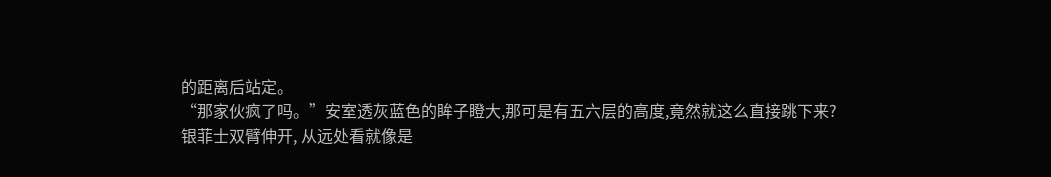的距离后站定。
“那家伙疯了吗。”安室透灰蓝色的眸子瞪大,那可是有五六层的高度,竟然就这么直接跳下来?
银菲士双臂伸开, 从远处看就像是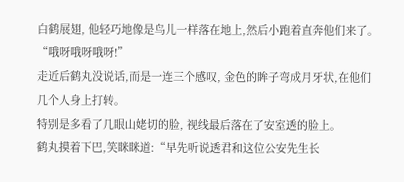白鹤展翅, 他轻巧地像是鸟儿一样落在地上,然后小跑着直奔他们来了。
“哦呀哦呀哦呀!”
走近后鹤丸没说话,而是一连三个感叹, 金色的眸子弯成月牙状,在他们几个人身上打转。
特别是多看了几眼山姥切的脸, 视线最后落在了安室透的脸上。
鹤丸摸着下巴,笑眯眯道:“早先听说透君和这位公安先生长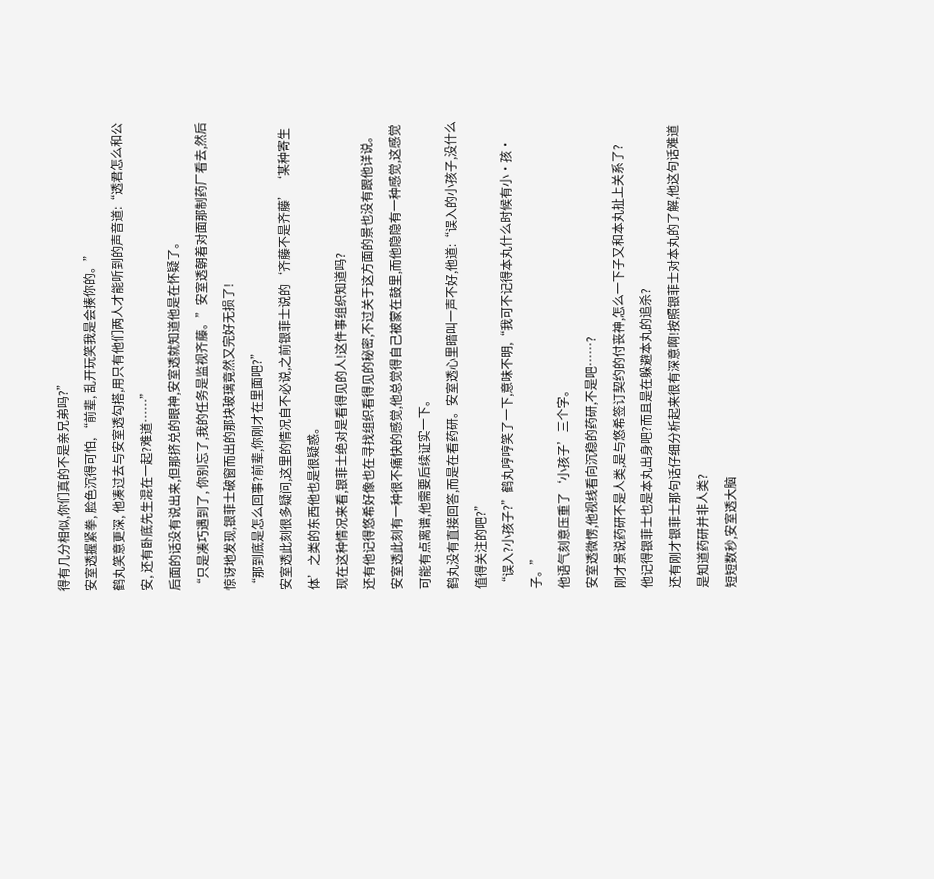得有几分相似,你们真的不是亲兄弟吗?”
安室透握紧拳, 脸色沉得可怕, “前辈, 乱开玩笑我是会揍你的。”
鹤丸笑意更深, 他凑过去与安室透勾搭,用只有他们两人才能听到的声音道:“透君怎么和公安, 还有卧底先生混在一起?难道……”
后面的话没有说出来,但那挤兑的眼神,安室透就知道他是在怀疑了。
“只是凑巧遇到了, 你别忘了,我的任务是监视齐藤。”安室透朝着对面那制药厂看去,然后惊讶地发现,银菲士破窗而出的那块玻璃竟然又完好无损了!
“那到底是怎么回事?前辈,你刚才在里面吧?”
安室透此刻很多疑问,这里的情况自不必说,之前银菲士说的‘齐藤不是齐藤’‘某种寄生体’之类的东西他也是很疑惑。
现在这种情况来看,银菲士绝对是看得见的人!这件事组织知道吗?
还有他记得悠希好像也在寻找组织看得见的秘密,不过关于这方面的景也没有跟他详说。
安室透此刻有一种很不痛快的感觉,他总觉得自己被蒙在鼓里,而他隐隐有一种感觉,这感觉可能有点离谱,他需要后续证实一下。
鹤丸没有直接回答,而是在看药研。安室透心里暗叫一声不好,他道:“误入的小孩子,没什么值得关注的吧?”
“误入?小孩子?”鹤丸哼哼笑了一下,意味不明,“我可不记得本丸什么时候有小·孩·子。”
他语气刻意压重了‘小孩子’三个字。
安室透微愣,他视线看向沉稳的药研,不是吧……?
刚才景说药研不是人类,是与悠希签订契约的付丧神,怎么一下子又和本丸扯上关系了?
他记得银菲士也是本丸出身吧?而且是在躲避本丸的追杀?
还有刚才银菲士那句话仔细分析起来很有深意啊!按照银菲士对本丸的了解,他这句话难道是知道药研并非人类?
短短数秒,安室透大脑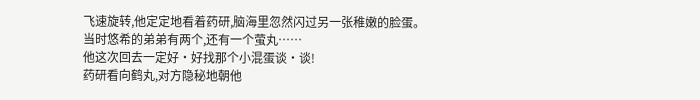飞速旋转,他定定地看着药研,脑海里忽然闪过另一张稚嫩的脸蛋。
当时悠希的弟弟有两个,还有一个萤丸……
他这次回去一定好·好找那个小混蛋谈·谈!
药研看向鹤丸,对方隐秘地朝他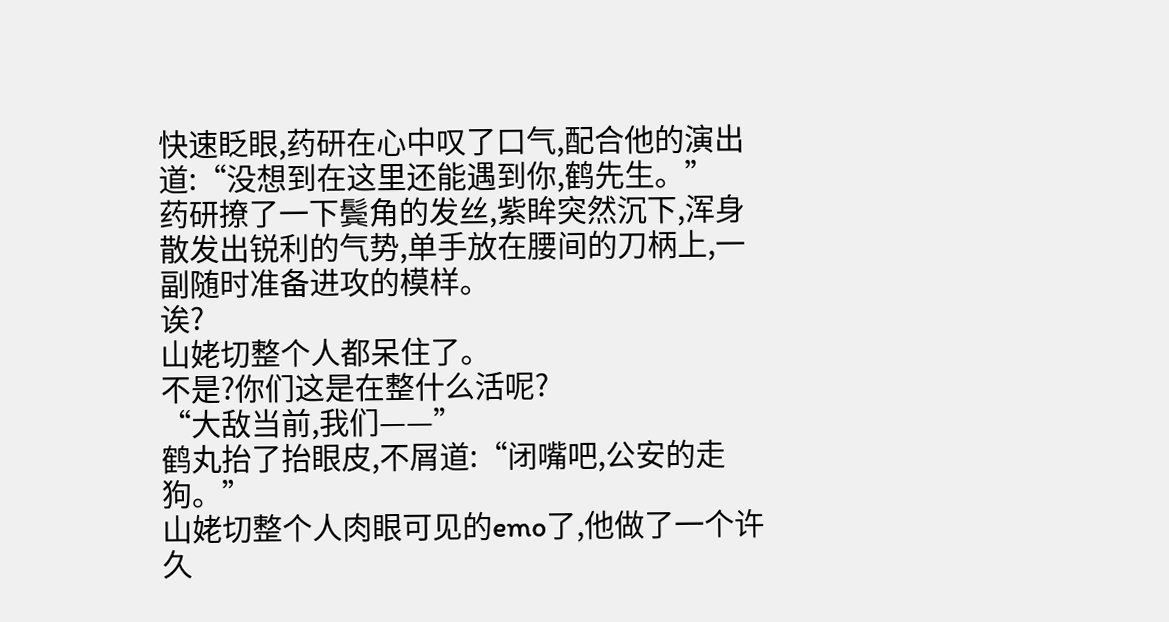快速眨眼,药研在心中叹了口气,配合他的演出道:“没想到在这里还能遇到你,鹤先生。”
药研撩了一下鬓角的发丝,紫眸突然沉下,浑身散发出锐利的气势,单手放在腰间的刀柄上,一副随时准备进攻的模样。
诶?
山姥切整个人都呆住了。
不是?你们这是在整什么活呢?
“大敌当前,我们——”
鹤丸抬了抬眼皮,不屑道:“闭嘴吧,公安的走狗。”
山姥切整个人肉眼可见的emo了,他做了一个许久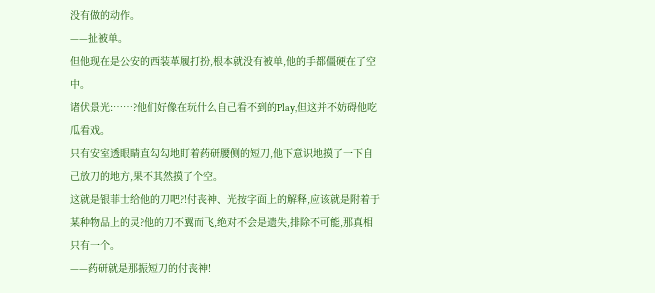没有做的动作。
——扯被单。
但他现在是公安的西装革履打扮,根本就没有被单,他的手都僵硬在了空中。
诸伏景光:……?他们好像在玩什么自己看不到的Play,但这并不妨碍他吃瓜看戏。
只有安室透眼睛直勾勾地盯着药研腰侧的短刀,他下意识地摸了一下自己放刀的地方,果不其然摸了个空。
这就是银菲士给他的刀吧?!付丧神、光按字面上的解释,应该就是附着于某种物品上的灵?他的刀不翼而飞,绝对不会是遗失,排除不可能,那真相只有一个。
——药研就是那振短刀的付丧神!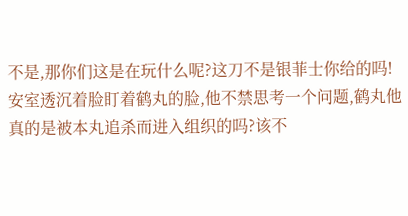不是,那你们这是在玩什么呢?这刀不是银菲士你给的吗!
安室透沉着脸盯着鹤丸的脸,他不禁思考一个问题,鹤丸他真的是被本丸追杀而进入组织的吗?该不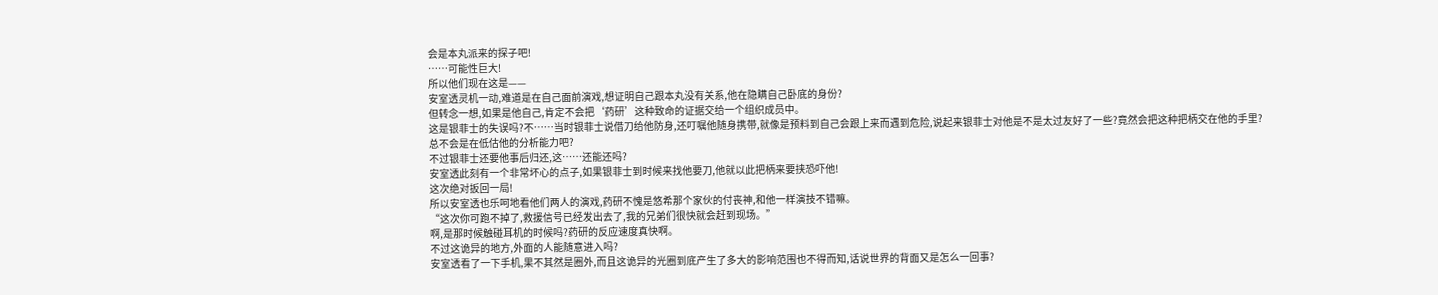会是本丸派来的探子吧!
……可能性巨大!
所以他们现在这是——
安室透灵机一动,难道是在自己面前演戏,想证明自己跟本丸没有关系,他在隐瞒自己卧底的身份?
但转念一想,如果是他自己,肯定不会把‘药研’这种致命的证据交给一个组织成员中。
这是银菲士的失误吗?不……当时银菲士说借刀给他防身,还叮嘱他随身携带,就像是预料到自己会跟上来而遇到危险,说起来银菲士对他是不是太过友好了一些?竟然会把这种把柄交在他的手里?
总不会是在低估他的分析能力吧?
不过银菲士还要他事后归还,这……还能还吗?
安室透此刻有一个非常坏心的点子,如果银菲士到时候来找他要刀,他就以此把柄来要挟恐吓他!
这次绝对扳回一局!
所以安室透也乐呵地看他们两人的演戏,药研不愧是悠希那个家伙的付丧神,和他一样演技不错嘛。
“这次你可跑不掉了,救援信号已经发出去了,我的兄弟们很快就会赶到现场。”
啊,是那时候触碰耳机的时候吗?药研的反应速度真快啊。
不过这诡异的地方,外面的人能随意进入吗?
安室透看了一下手机,果不其然是圈外,而且这诡异的光圈到底产生了多大的影响范围也不得而知,话说世界的背面又是怎么一回事?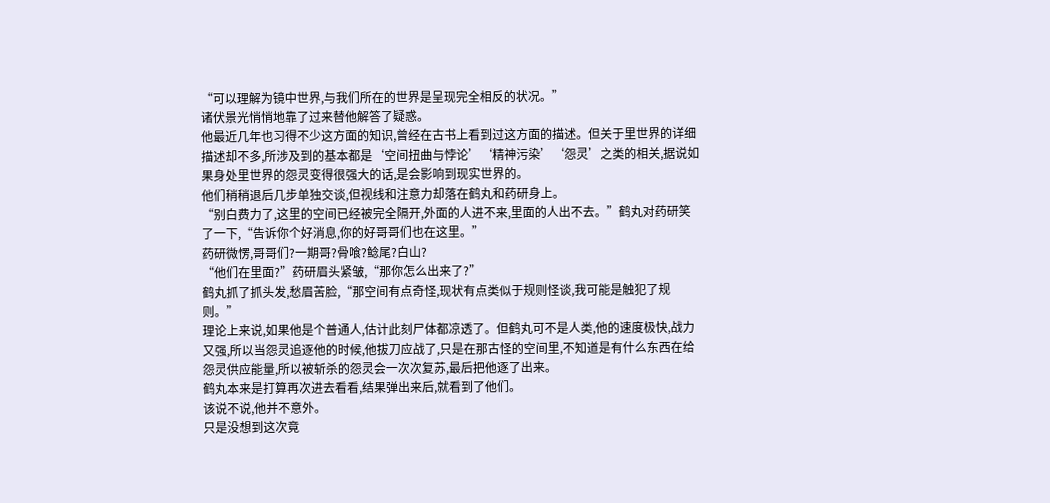“可以理解为镜中世界,与我们所在的世界是呈现完全相反的状况。”
诸伏景光悄悄地靠了过来替他解答了疑惑。
他最近几年也习得不少这方面的知识,曾经在古书上看到过这方面的描述。但关于里世界的详细描述却不多,所涉及到的基本都是‘空间扭曲与悖论’‘精神污染’‘怨灵’之类的相关,据说如果身处里世界的怨灵变得很强大的话,是会影响到现实世界的。
他们稍稍退后几步单独交谈,但视线和注意力却落在鹤丸和药研身上。
“别白费力了,这里的空间已经被完全隔开,外面的人进不来,里面的人出不去。”鹤丸对药研笑了一下,“告诉你个好消息,你的好哥哥们也在这里。”
药研微愣,哥哥们?一期哥?骨喰?鲶尾?白山?
“他们在里面?”药研眉头紧皱,“那你怎么出来了?”
鹤丸抓了抓头发,愁眉苦脸,“那空间有点奇怪,现状有点类似于规则怪谈,我可能是触犯了规则。”
理论上来说,如果他是个普通人,估计此刻尸体都凉透了。但鹤丸可不是人类,他的速度极快,战力又强,所以当怨灵追逐他的时候,他拔刀应战了,只是在那古怪的空间里,不知道是有什么东西在给怨灵供应能量,所以被斩杀的怨灵会一次次复苏,最后把他逐了出来。
鹤丸本来是打算再次进去看看,结果弹出来后,就看到了他们。
该说不说,他并不意外。
只是没想到这次竟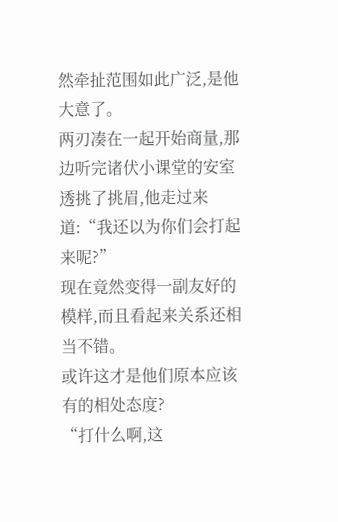然牵扯范围如此广泛,是他大意了。
两刃凑在一起开始商量,那边听完诸伏小课堂的安室透挑了挑眉,他走过来道:“我还以为你们会打起来呢?”
现在竟然变得一副友好的模样,而且看起来关系还相当不错。
或许这才是他们原本应该有的相处态度?
“打什么啊,这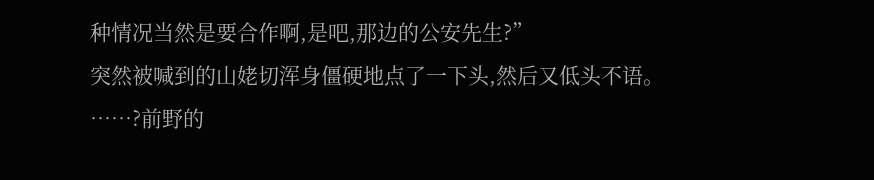种情况当然是要合作啊,是吧,那边的公安先生?”
突然被喊到的山姥切浑身僵硬地点了一下头,然后又低头不语。
……?前野的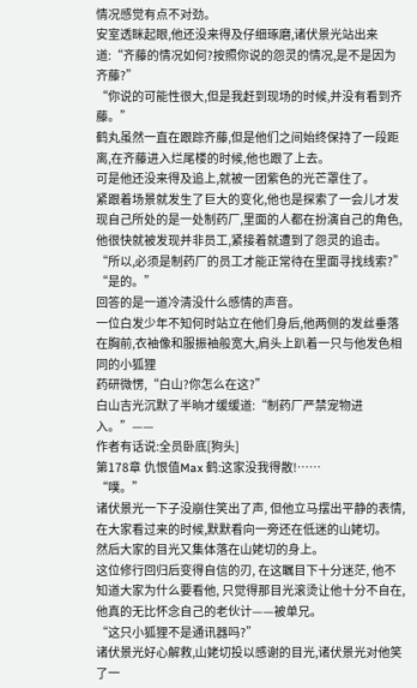情况感觉有点不对劲。
安室透眯起眼,他还没来得及仔细琢磨,诸伏景光站出来道:“齐藤的情况如何?按照你说的怨灵的情况,是不是因为齐藤?”
“你说的可能性很大,但是我赶到现场的时候,并没有看到齐藤。”
鹤丸虽然一直在跟踪齐藤,但是他们之间始终保持了一段距离,在齐藤进入烂尾楼的时候,他也跟了上去。
可是他还没来得及追上,就被一团紫色的光芒罩住了。
紧跟着场景就发生了巨大的变化,他也是探索了一会儿才发现自己所处的是一处制药厂,里面的人都在扮演自己的角色,他很快就被发现并非员工,紧接着就遭到了怨灵的追击。
“所以,必须是制药厂的员工才能正常待在里面寻找线索?”
“是的。”
回答的是一道冷清没什么感情的声音。
一位白发少年不知何时站立在他们身后,他两侧的发丝垂落在胸前,衣袖像和服振袖般宽大,肩头上趴着一只与他发色相同的小狐狸
药研微愣,“白山?你怎么在这?”
白山吉光沉默了半晌才缓缓道:“制药厂严禁宠物进入。”——
作者有话说:全员卧底[狗头]
第178章 仇恨值Max 鹤:这家没我得散!……
“噗。”
诸伏景光一下子没崩住笑出了声, 但他立马摆出平静的表情,在大家看过来的时候,默默看向一旁还在低迷的山姥切。
然后大家的目光又集体落在山姥切的身上。
这位修行回归后变得自信的刃, 在这瞩目下十分迷茫, 他不知道大家为什么要看他, 只觉得那目光滚烫让他十分不自在,他真的无比怀念自己的老伙计——被单兄。
“这只小狐狸不是通讯器吗?”
诸伏景光好心解救,山姥切投以感谢的目光,诸伏景光对他笑了一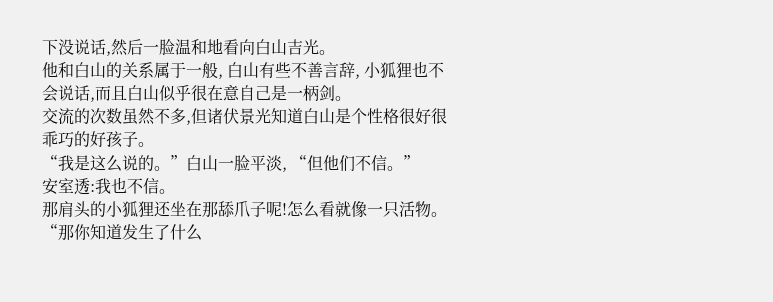下没说话,然后一脸温和地看向白山吉光。
他和白山的关系属于一般, 白山有些不善言辞, 小狐狸也不会说话,而且白山似乎很在意自己是一柄剑。
交流的次数虽然不多,但诸伏景光知道白山是个性格很好很乖巧的好孩子。
“我是这么说的。”白山一脸平淡, “但他们不信。”
安室透:我也不信。
那肩头的小狐狸还坐在那舔爪子呢!怎么看就像一只活物。
“那你知道发生了什么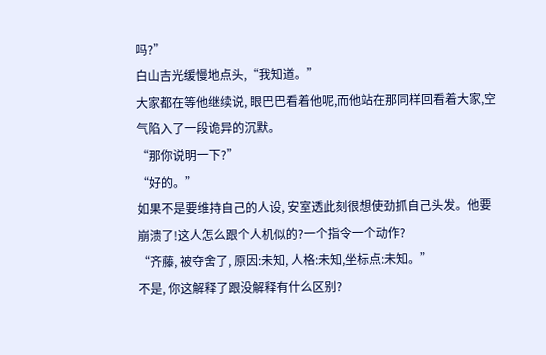吗?”
白山吉光缓慢地点头,“我知道。”
大家都在等他继续说, 眼巴巴看着他呢,而他站在那同样回看着大家,空气陷入了一段诡异的沉默。
“那你说明一下?”
“好的。”
如果不是要维持自己的人设, 安室透此刻很想使劲抓自己头发。他要崩溃了!这人怎么跟个人机似的?一个指令一个动作?
“齐藤, 被夺舍了, 原因:未知, 人格:未知,坐标点:未知。”
不是, 你这解释了跟没解释有什么区别?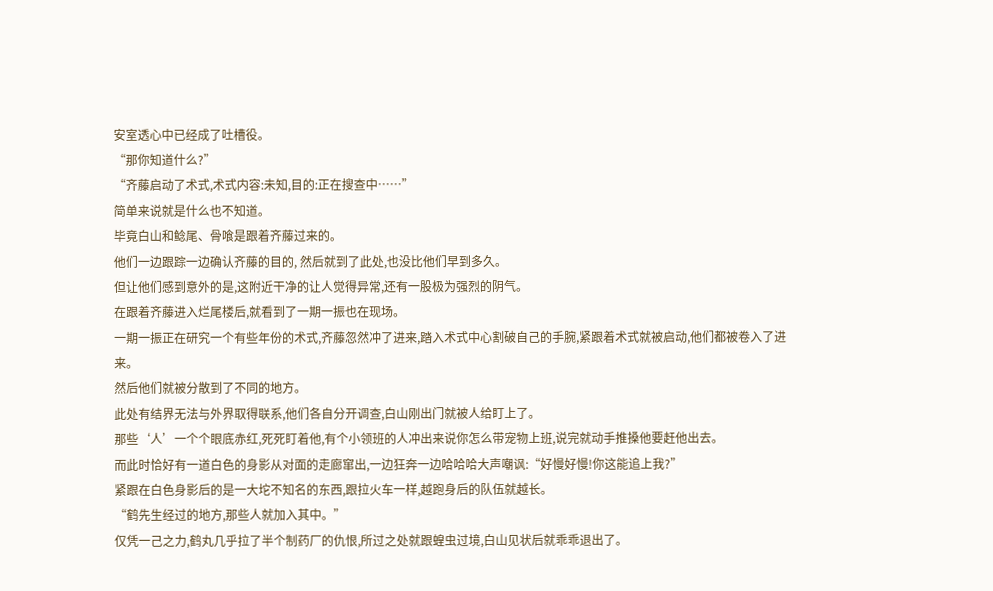安室透心中已经成了吐槽役。
“那你知道什么?”
“齐藤启动了术式,术式内容:未知,目的:正在搜查中……”
简单来说就是什么也不知道。
毕竟白山和鲶尾、骨喰是跟着齐藤过来的。
他们一边跟踪一边确认齐藤的目的, 然后就到了此处,也没比他们早到多久。
但让他们感到意外的是,这附近干净的让人觉得异常,还有一股极为强烈的阴气。
在跟着齐藤进入烂尾楼后,就看到了一期一振也在现场。
一期一振正在研究一个有些年份的术式,齐藤忽然冲了进来,踏入术式中心割破自己的手腕,紧跟着术式就被启动,他们都被卷入了进来。
然后他们就被分散到了不同的地方。
此处有结界无法与外界取得联系,他们各自分开调查,白山刚出门就被人给盯上了。
那些‘人’一个个眼底赤红,死死盯着他,有个小领班的人冲出来说你怎么带宠物上班,说完就动手推搡他要赶他出去。
而此时恰好有一道白色的身影从对面的走廊窜出,一边狂奔一边哈哈哈大声嘲讽:“好慢好慢!你这能追上我?”
紧跟在白色身影后的是一大坨不知名的东西,跟拉火车一样,越跑身后的队伍就越长。
“鹤先生经过的地方,那些人就加入其中。”
仅凭一己之力,鹤丸几乎拉了半个制药厂的仇恨,所过之处就跟蝗虫过境,白山见状后就乖乖退出了。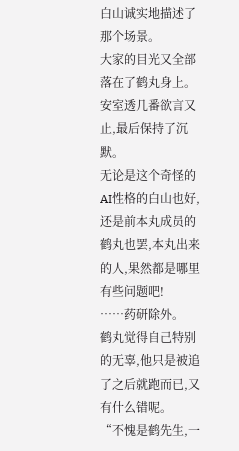白山诚实地描述了那个场景。
大家的目光又全部落在了鹤丸身上。
安室透几番欲言又止,最后保持了沉默。
无论是这个奇怪的AI性格的白山也好,还是前本丸成员的鹤丸也罢,本丸出来的人,果然都是哪里有些问题吧!
……药研除外。
鹤丸觉得自己特别的无辜,他只是被追了之后就跑而已,又有什么错呢。
“不愧是鹤先生,一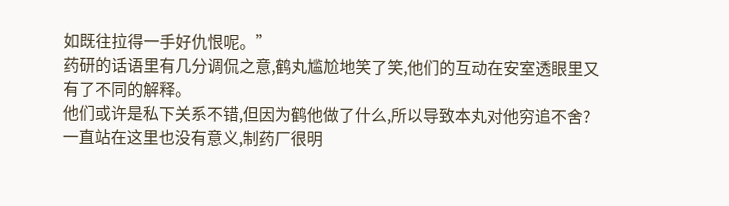如既往拉得一手好仇恨呢。”
药研的话语里有几分调侃之意,鹤丸尴尬地笑了笑,他们的互动在安室透眼里又有了不同的解释。
他们或许是私下关系不错,但因为鹤他做了什么,所以导致本丸对他穷追不舍?
一直站在这里也没有意义,制药厂很明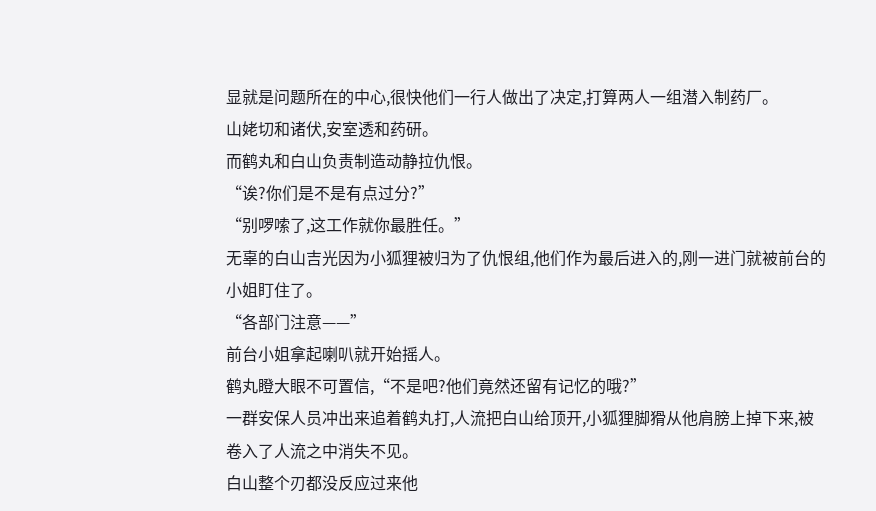显就是问题所在的中心,很快他们一行人做出了决定,打算两人一组潜入制药厂。
山姥切和诸伏,安室透和药研。
而鹤丸和白山负责制造动静拉仇恨。
“诶?你们是不是有点过分?”
“别啰嗦了,这工作就你最胜任。”
无辜的白山吉光因为小狐狸被归为了仇恨组,他们作为最后进入的,刚一进门就被前台的小姐盯住了。
“各部门注意——”
前台小姐拿起喇叭就开始摇人。
鹤丸瞪大眼不可置信,“不是吧?他们竟然还留有记忆的哦?”
一群安保人员冲出来追着鹤丸打,人流把白山给顶开,小狐狸脚猾从他肩膀上掉下来,被卷入了人流之中消失不见。
白山整个刃都没反应过来他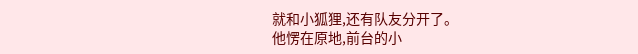就和小狐狸,还有队友分开了。
他愣在原地,前台的小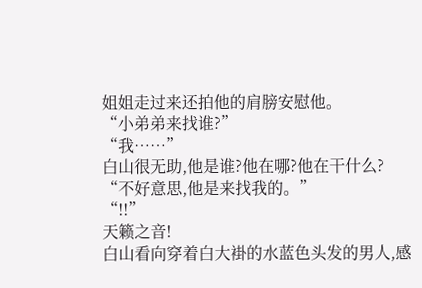姐姐走过来还拍他的肩膀安慰他。
“小弟弟来找谁?”
“我……”
白山很无助,他是谁?他在哪?他在干什么?
“不好意思,他是来找我的。”
“!!”
天籁之音!
白山看向穿着白大褂的水蓝色头发的男人,感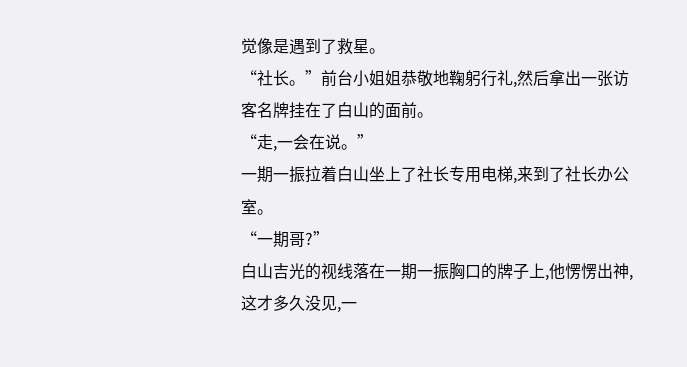觉像是遇到了救星。
“社长。”前台小姐姐恭敬地鞠躬行礼,然后拿出一张访客名牌挂在了白山的面前。
“走,一会在说。”
一期一振拉着白山坐上了社长专用电梯,来到了社长办公室。
“一期哥?”
白山吉光的视线落在一期一振胸口的牌子上,他愣愣出神,这才多久没见,一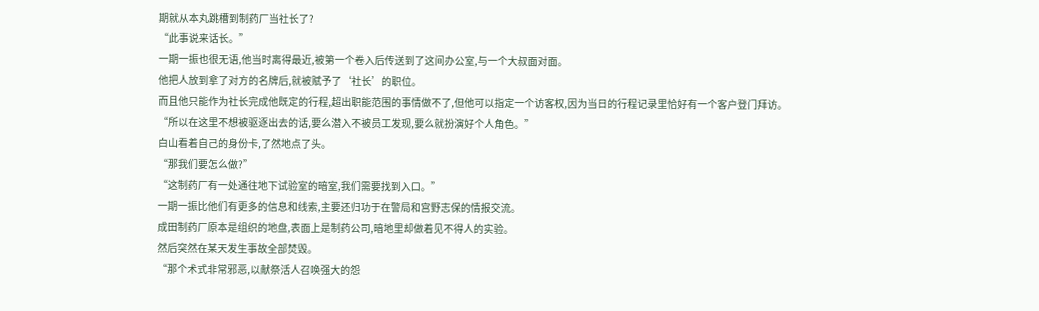期就从本丸跳槽到制药厂当社长了?
“此事说来话长。”
一期一振也很无语,他当时离得最近,被第一个卷入后传送到了这间办公室,与一个大叔面对面。
他把人放到拿了对方的名牌后,就被赋予了‘社长’的职位。
而且他只能作为社长完成他既定的行程,超出职能范围的事情做不了,但他可以指定一个访客权,因为当日的行程记录里恰好有一个客户登门拜访。
“所以在这里不想被驱逐出去的话,要么潜入不被员工发现,要么就扮演好个人角色。”
白山看着自己的身份卡,了然地点了头。
“那我们要怎么做?”
“这制药厂有一处通往地下试验室的暗室,我们需要找到入口。”
一期一振比他们有更多的信息和线索,主要还归功于在警局和宫野志保的情报交流。
成田制药厂原本是组织的地盘,表面上是制药公司,暗地里却做着见不得人的实验。
然后突然在某天发生事故全部焚毁。
“那个术式非常邪恶,以献祭活人召唤强大的怨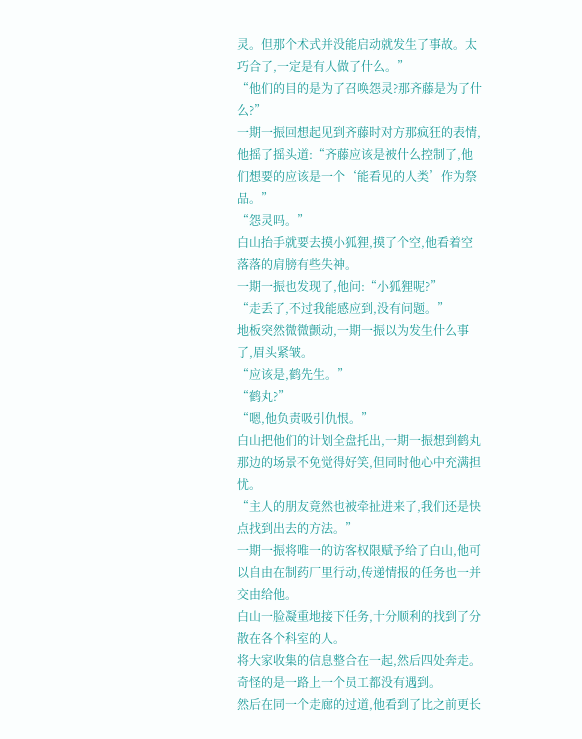灵。但那个术式并没能启动就发生了事故。太巧合了,一定是有人做了什么。”
“他们的目的是为了召唤怨灵?那齐藤是为了什么?”
一期一振回想起见到齐藤时对方那疯狂的表情,他摇了摇头道:“齐藤应该是被什么控制了,他们想要的应该是一个‘能看见的人类’作为祭品。”
“怨灵吗。”
白山抬手就要去摸小狐狸,摸了个空,他看着空落落的肩膀有些失神。
一期一振也发现了,他问:“小狐狸呢?”
“走丢了,不过我能感应到,没有问题。”
地板突然微微颤动,一期一振以为发生什么事了,眉头紧皱。
“应该是,鹤先生。”
“鹤丸?”
“嗯,他负责吸引仇恨。”
白山把他们的计划全盘托出,一期一振想到鹤丸那边的场景不免觉得好笑,但同时他心中充满担忧。
“主人的朋友竟然也被牵扯进来了,我们还是快点找到出去的方法。”
一期一振将唯一的访客权限赋予给了白山,他可以自由在制药厂里行动,传递情报的任务也一并交由给他。
白山一脸凝重地接下任务,十分顺利的找到了分散在各个科室的人。
将大家收集的信息整合在一起,然后四处奔走。
奇怪的是一路上一个员工都没有遇到。
然后在同一个走廊的过道,他看到了比之前更长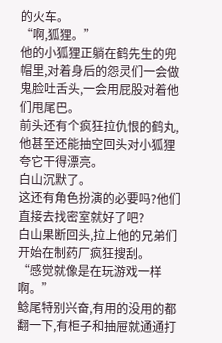的火车。
“啊,狐狸。”
他的小狐狸正躺在鹤先生的兜帽里,对着身后的怨灵们一会做鬼脸吐舌头,一会用屁股对着他们甩尾巴。
前头还有个疯狂拉仇恨的鹤丸,他甚至还能抽空回头对小狐狸夸它干得漂亮。
白山沉默了。
这还有角色扮演的必要吗?他们直接去找密室就好了吧?
白山果断回头,拉上他的兄弟们开始在制药厂疯狂搜刮。
“感觉就像是在玩游戏一样啊。”
鲶尾特别兴奋,有用的没用的都翻一下,有柜子和抽屉就通通打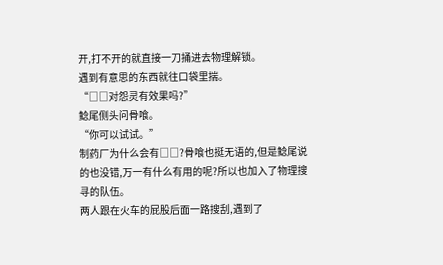开,打不开的就直接一刀捅进去物理解锁。
遇到有意思的东西就往口袋里揣。
“□□对怨灵有效果吗?”
鲶尾侧头问骨喰。
“你可以试试。”
制药厂为什么会有□□?骨喰也挺无语的,但是鲶尾说的也没错,万一有什么有用的呢?所以也加入了物理搜寻的队伍。
两人跟在火车的屁股后面一路搜刮,遇到了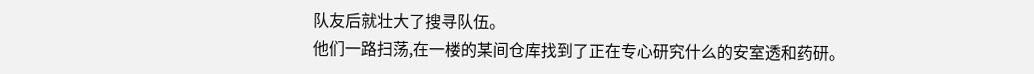队友后就壮大了搜寻队伍。
他们一路扫荡,在一楼的某间仓库找到了正在专心研究什么的安室透和药研。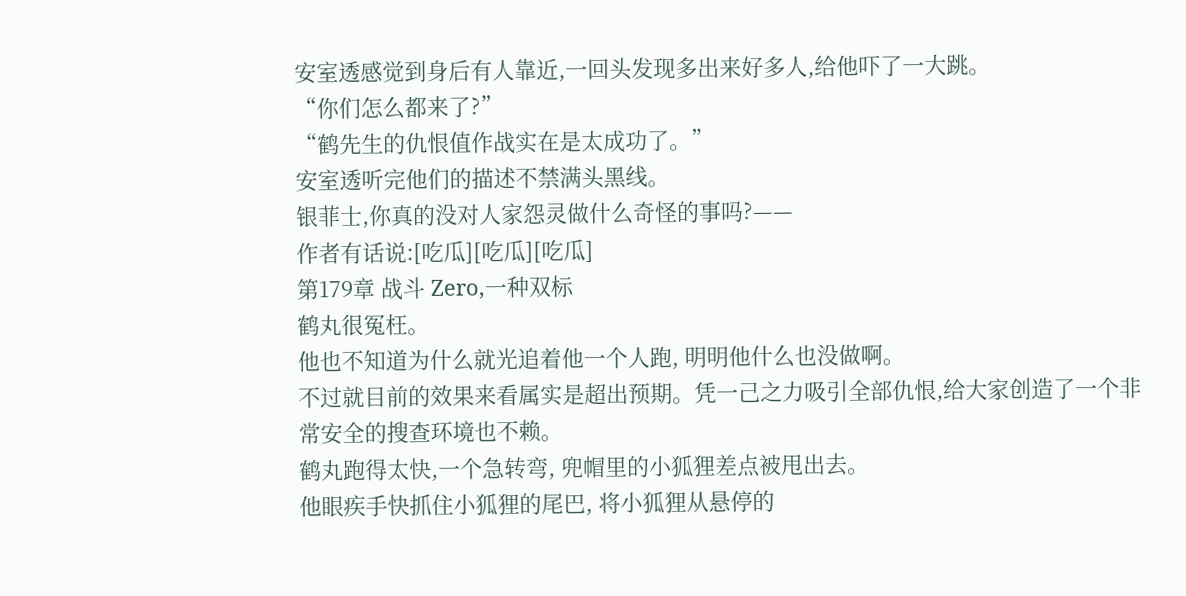安室透感觉到身后有人靠近,一回头发现多出来好多人,给他吓了一大跳。
“你们怎么都来了?”
“鹤先生的仇恨值作战实在是太成功了。”
安室透听完他们的描述不禁满头黑线。
银菲士,你真的没对人家怨灵做什么奇怪的事吗?——
作者有话说:[吃瓜][吃瓜][吃瓜]
第179章 战斗 Zero,一种双标
鹤丸很冤枉。
他也不知道为什么就光追着他一个人跑, 明明他什么也没做啊。
不过就目前的效果来看属实是超出预期。凭一己之力吸引全部仇恨,给大家创造了一个非常安全的搜查环境也不赖。
鹤丸跑得太快,一个急转弯, 兜帽里的小狐狸差点被甩出去。
他眼疾手快抓住小狐狸的尾巴, 将小狐狸从悬停的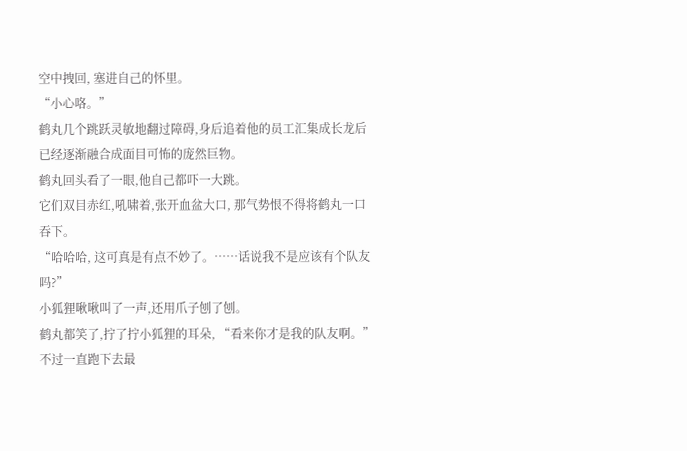空中拽回, 塞进自己的怀里。
“小心咯。”
鹤丸几个跳跃灵敏地翻过障碍,身后追着他的员工汇集成长龙后已经逐渐融合成面目可怖的庞然巨物。
鹤丸回头看了一眼,他自己都吓一大跳。
它们双目赤红,吼啸着,张开血盆大口, 那气势恨不得将鹤丸一口吞下。
“哈哈哈, 这可真是有点不妙了。……话说我不是应该有个队友吗?”
小狐狸啾啾叫了一声,还用爪子刨了刨。
鹤丸都笑了,拧了拧小狐狸的耳朵, “看来你才是我的队友啊。”
不过一直跑下去最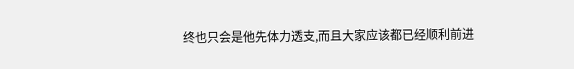终也只会是他先体力透支,而且大家应该都已经顺利前进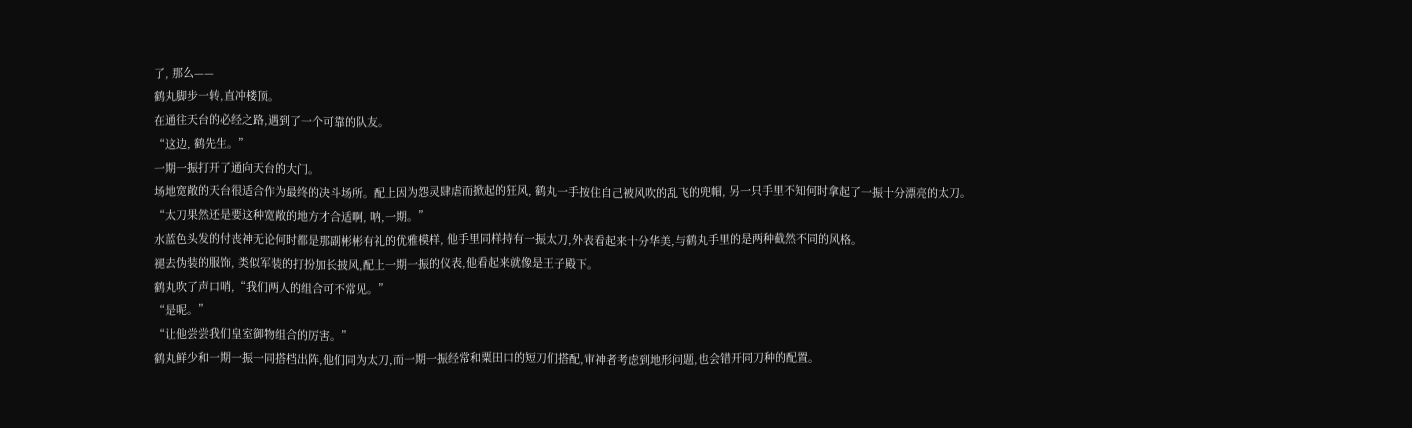了, 那么——
鹤丸脚步一转,直冲楼顶。
在通往天台的必经之路,遇到了一个可靠的队友。
“这边, 鹤先生。”
一期一振打开了通向天台的大门。
场地宽敞的天台很适合作为最终的决斗场所。配上因为怨灵肆虐而掀起的狂风, 鹤丸一手按住自己被风吹的乱飞的兜帽, 另一只手里不知何时拿起了一振十分漂亮的太刀。
“太刀果然还是要这种宽敞的地方才合适啊, 呐,一期。”
水蓝色头发的付丧神无论何时都是那副彬彬有礼的优雅模样, 他手里同样持有一振太刀,外表看起来十分华美,与鹤丸手里的是两种截然不同的风格。
褪去伪装的服饰, 类似军装的打扮加长披风,配上一期一振的仪表,他看起来就像是王子殿下。
鹤丸吹了声口哨,“我们两人的组合可不常见。”
“是呢。”
“让他尝尝我们皇室御物组合的厉害。”
鹤丸鲜少和一期一振一同搭档出阵,他们同为太刀,而一期一振经常和粟田口的短刀们搭配,审神者考虑到地形问题,也会错开同刀种的配置。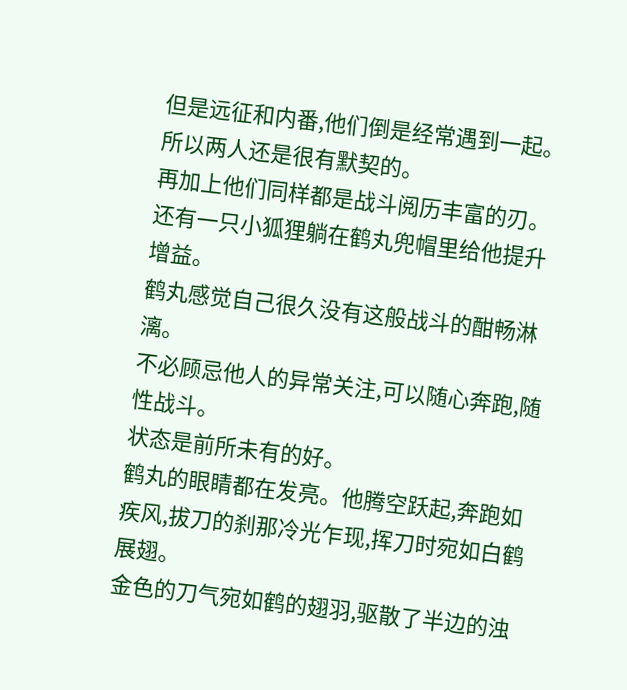但是远征和内番,他们倒是经常遇到一起。
所以两人还是很有默契的。
再加上他们同样都是战斗阅历丰富的刃。
还有一只小狐狸躺在鹤丸兜帽里给他提升增益。
鹤丸感觉自己很久没有这般战斗的酣畅淋漓。
不必顾忌他人的异常关注,可以随心奔跑,随性战斗。
状态是前所未有的好。
鹤丸的眼睛都在发亮。他腾空跃起,奔跑如疾风,拔刀的刹那冷光乍现,挥刀时宛如白鹤展翅。
金色的刀气宛如鹤的翅羽,驱散了半边的浊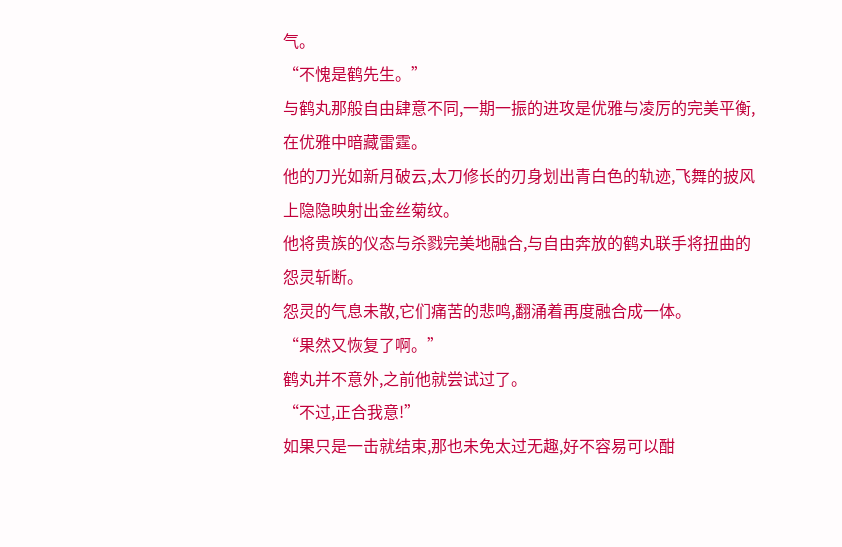气。
“不愧是鹤先生。”
与鹤丸那般自由肆意不同,一期一振的进攻是优雅与凌厉的完美平衡,在优雅中暗藏雷霆。
他的刀光如新月破云,太刀修长的刃身划出青白色的轨迹,飞舞的披风上隐隐映射出金丝菊纹。
他将贵族的仪态与杀戮完美地融合,与自由奔放的鹤丸联手将扭曲的怨灵斩断。
怨灵的气息未散,它们痛苦的悲鸣,翻涌着再度融合成一体。
“果然又恢复了啊。”
鹤丸并不意外,之前他就尝试过了。
“不过,正合我意!”
如果只是一击就结束,那也未免太过无趣,好不容易可以酣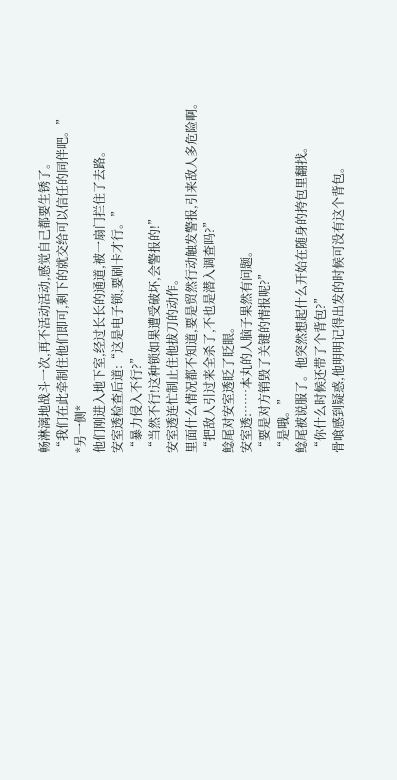畅淋漓地战斗一次,再不活动活动,感觉自己都要生锈了。
“我们在此牵制住他们即可,剩下的就交给可以信任的同伴吧。”
*另一侧*
他们刚进入地下室,经过长长的通道,被一扇门拦住了去路。
安室透检查后道:“这是电子锁,要刷卡才行。”
“暴力侵入不行?”
“当然不行!这种锁如果遭受破坏,会警报的!”
安室透连忙制止住他拔刀的动作。
里面什么情况都不知道,要是贸然行动触发警报,引来敌人多危险啊。
“把敌人引过来全杀了,不也是潜入调查吗?”
鲶尾对安室透眨了眨眼。
安室透:……本丸的人脑子果然有问题。
“要是对方销毁了关键的情报呢?”
“是哦。”
鲶尾被说服了。他突然想起什么开始在随身的挎包里翻找。
“你什么时候还带了个背包?”
骨喰感到疑惑,他明明记得出发的时候可没有这个背包。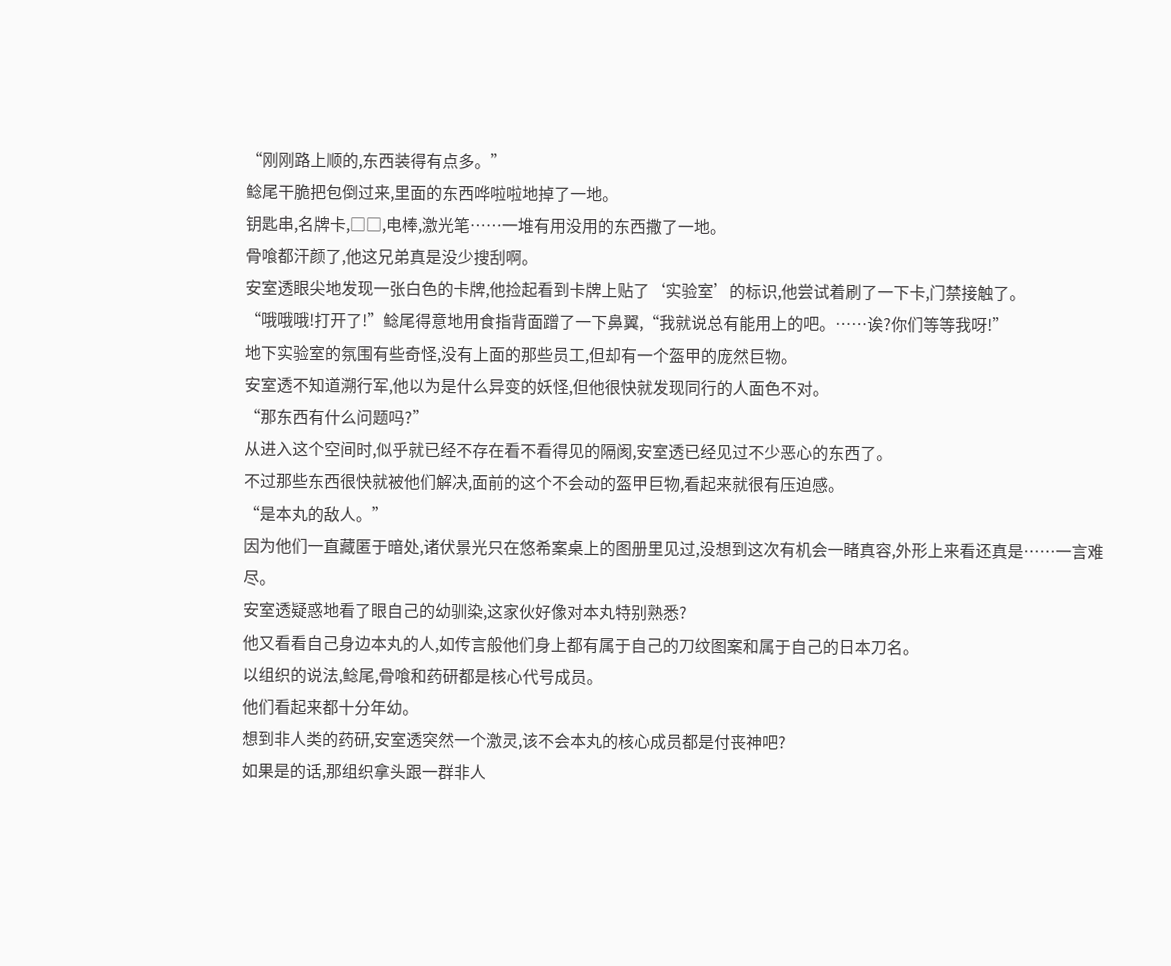“刚刚路上顺的,东西装得有点多。”
鲶尾干脆把包倒过来,里面的东西哗啦啦地掉了一地。
钥匙串,名牌卡,□□,电棒,激光笔……一堆有用没用的东西撒了一地。
骨喰都汗颜了,他这兄弟真是没少搜刮啊。
安室透眼尖地发现一张白色的卡牌,他捡起看到卡牌上贴了‘实验室’的标识,他尝试着刷了一下卡,门禁接触了。
“哦哦哦!打开了!”鲶尾得意地用食指背面蹭了一下鼻翼,“我就说总有能用上的吧。……诶?你们等等我呀!”
地下实验室的氛围有些奇怪,没有上面的那些员工,但却有一个盔甲的庞然巨物。
安室透不知道溯行军,他以为是什么异变的妖怪,但他很快就发现同行的人面色不对。
“那东西有什么问题吗?”
从进入这个空间时,似乎就已经不存在看不看得见的隔阂,安室透已经见过不少恶心的东西了。
不过那些东西很快就被他们解决,面前的这个不会动的盔甲巨物,看起来就很有压迫感。
“是本丸的敌人。”
因为他们一直藏匿于暗处,诸伏景光只在悠希案桌上的图册里见过,没想到这次有机会一睹真容,外形上来看还真是……一言难尽。
安室透疑惑地看了眼自己的幼驯染,这家伙好像对本丸特别熟悉?
他又看看自己身边本丸的人,如传言般他们身上都有属于自己的刀纹图案和属于自己的日本刀名。
以组织的说法,鲶尾,骨喰和药研都是核心代号成员。
他们看起来都十分年幼。
想到非人类的药研,安室透突然一个激灵,该不会本丸的核心成员都是付丧神吧?
如果是的话,那组织拿头跟一群非人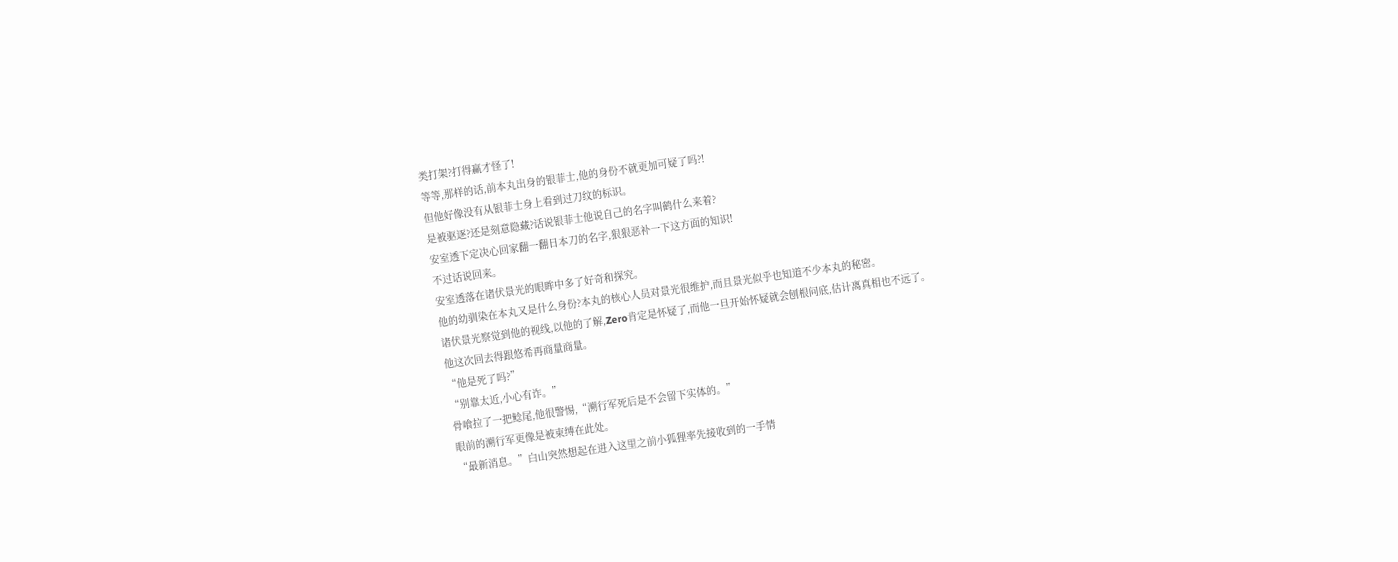类打架?打得赢才怪了!
等等,那样的话,前本丸出身的银菲士,他的身份不就更加可疑了吗?!
但他好像没有从银菲士身上看到过刀纹的标识。
是被驱逐?还是刻意隐藏?话说银菲士他说自己的名字叫鹤什么来着?
安室透下定决心回家翻一翻日本刀的名字,狠狠恶补一下这方面的知识!
不过话说回来。
安室透落在诸伏景光的眼眸中多了好奇和探究。
他的幼驯染在本丸又是什么身份?本丸的核心人员对景光很维护,而且景光似乎也知道不少本丸的秘密。
诸伏景光察觉到他的视线,以他的了解,Zero肯定是怀疑了,而他一旦开始怀疑就会刨根问底,估计离真相也不远了。
他这次回去得跟悠希再商量商量。
“他是死了吗?”
“别靠太近,小心有诈。”
骨喰拉了一把鲶尾,他很警惕,“溯行军死后是不会留下实体的。”
眼前的溯行军更像是被束缚在此处。
“最新消息。”白山突然想起在进入这里之前小狐狸率先接收到的一手情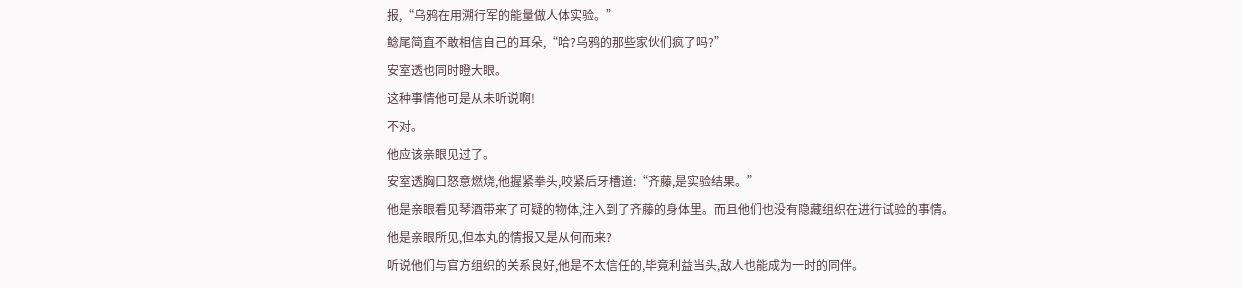报,“乌鸦在用溯行军的能量做人体实验。”
鲶尾简直不敢相信自己的耳朵,“哈?乌鸦的那些家伙们疯了吗?”
安室透也同时瞪大眼。
这种事情他可是从未听说啊!
不对。
他应该亲眼见过了。
安室透胸口怒意燃烧,他握紧拳头,咬紧后牙槽道:“齐藤,是实验结果。”
他是亲眼看见琴酒带来了可疑的物体,注入到了齐藤的身体里。而且他们也没有隐藏组织在进行试验的事情。
他是亲眼所见,但本丸的情报又是从何而来?
听说他们与官方组织的关系良好,他是不太信任的,毕竟利益当头,敌人也能成为一时的同伴。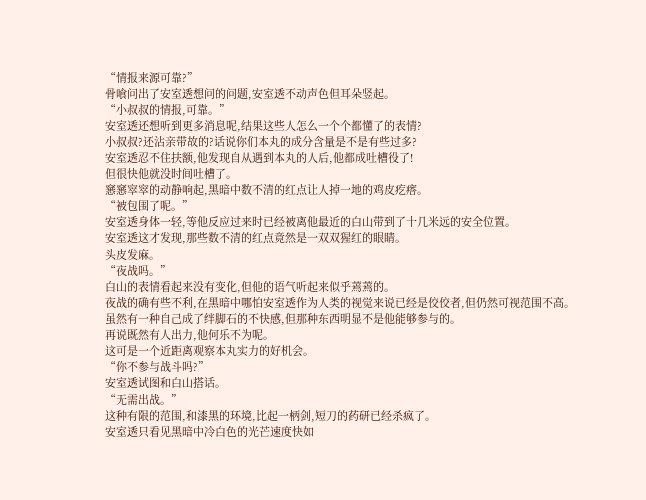“情报来源可靠?”
骨喰问出了安室透想问的问题,安室透不动声色但耳朵竖起。
“小叔叔的情报,可靠。”
安室透还想听到更多消息呢,结果这些人怎么一个个都懂了的表情?
小叔叔?还沾亲带故的?话说你们本丸的成分含量是不是有些过多?
安室透忍不住扶额,他发现自从遇到本丸的人后,他都成吐槽役了!
但很快他就没时间吐槽了。
窸窸窣窣的动静响起,黑暗中数不清的红点让人掉一地的鸡皮疙瘩。
“被包围了呢。”
安室透身体一轻,等他反应过来时已经被离他最近的白山带到了十几米远的安全位置。
安室透这才发现,那些数不清的红点竟然是一双双猩红的眼睛。
头皮发麻。
“夜战吗。”
白山的表情看起来没有变化,但他的语气听起来似乎蔫蔫的。
夜战的确有些不利,在黑暗中哪怕安室透作为人类的视觉来说已经是佼佼者,但仍然可视范围不高。
虽然有一种自己成了绊脚石的不快感,但那种东西明显不是他能够参与的。
再说既然有人出力,他何乐不为呢。
这可是一个近距离观察本丸实力的好机会。
“你不参与战斗吗?”
安室透试图和白山搭话。
“无需出战。”
这种有限的范围,和漆黑的环境,比起一柄剑,短刀的药研已经杀疯了。
安室透只看见黑暗中冷白色的光芒速度快如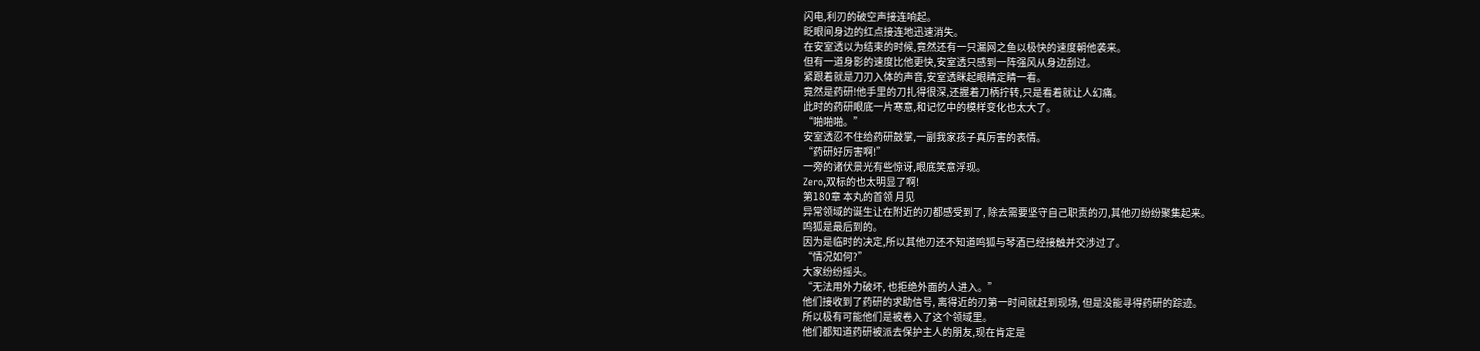闪电,利刃的破空声接连响起。
眨眼间身边的红点接连地迅速消失。
在安室透以为结束的时候,竟然还有一只漏网之鱼以极快的速度朝他袭来。
但有一道身影的速度比他更快,安室透只感到一阵强风从身边刮过。
紧跟着就是刀刃入体的声音,安室透眯起眼睛定睛一看。
竟然是药研!他手里的刀扎得很深,还握着刀柄拧转,只是看着就让人幻痛。
此时的药研眼底一片寒意,和记忆中的模样变化也太大了。
“啪啪啪。”
安室透忍不住给药研鼓掌,一副我家孩子真厉害的表情。
“药研好厉害啊!”
一旁的诸伏景光有些惊讶,眼底笑意浮现。
Zero,双标的也太明显了啊!
第180章 本丸的首领 月见
异常领域的诞生让在附近的刃都感受到了, 除去需要坚守自己职责的刃,其他刃纷纷聚集起来。
鸣狐是最后到的。
因为是临时的决定,所以其他刃还不知道鸣狐与琴酒已经接触并交涉过了。
“情况如何?”
大家纷纷摇头。
“无法用外力破坏, 也拒绝外面的人进入。”
他们接收到了药研的求助信号, 离得近的刃第一时间就赶到现场, 但是没能寻得药研的踪迹。
所以极有可能他们是被卷入了这个领域里。
他们都知道药研被派去保护主人的朋友,现在肯定是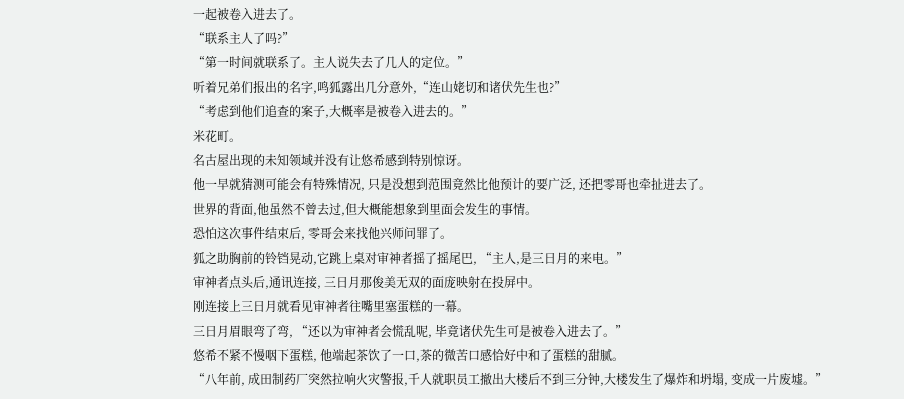一起被卷入进去了。
“联系主人了吗?”
“第一时间就联系了。主人说失去了几人的定位。”
听着兄弟们报出的名字,鸣狐露出几分意外,“连山姥切和诸伏先生也?”
“考虑到他们追查的案子,大概率是被卷入进去的。”
米花町。
名古屋出现的未知领域并没有让悠希感到特别惊讶。
他一早就猜测可能会有特殊情况, 只是没想到范围竟然比他预计的要广泛, 还把零哥也牵扯进去了。
世界的背面,他虽然不曾去过,但大概能想象到里面会发生的事情。
恐怕这次事件结束后, 零哥会来找他兴师问罪了。
狐之助胸前的铃铛晃动,它跳上桌对审神者摇了摇尾巴, “主人,是三日月的来电。”
审神者点头后,通讯连接, 三日月那俊美无双的面庞映射在投屏中。
刚连接上三日月就看见审神者往嘴里塞蛋糕的一幕。
三日月眉眼弯了弯, “还以为审神者会慌乱呢, 毕竟诸伏先生可是被卷入进去了。”
悠希不紧不慢咽下蛋糕, 他端起茶饮了一口,茶的微苦口感恰好中和了蛋糕的甜腻。
“八年前, 成田制药厂突然拉响火灾警报,千人就职员工撤出大楼后不到三分钟,大楼发生了爆炸和坍塌, 变成一片废墟。”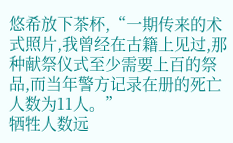悠希放下茶杯,“一期传来的术式照片,我曾经在古籍上见过,那种献祭仪式至少需要上百的祭品,而当年警方记录在册的死亡人数为11人。”
牺牲人数远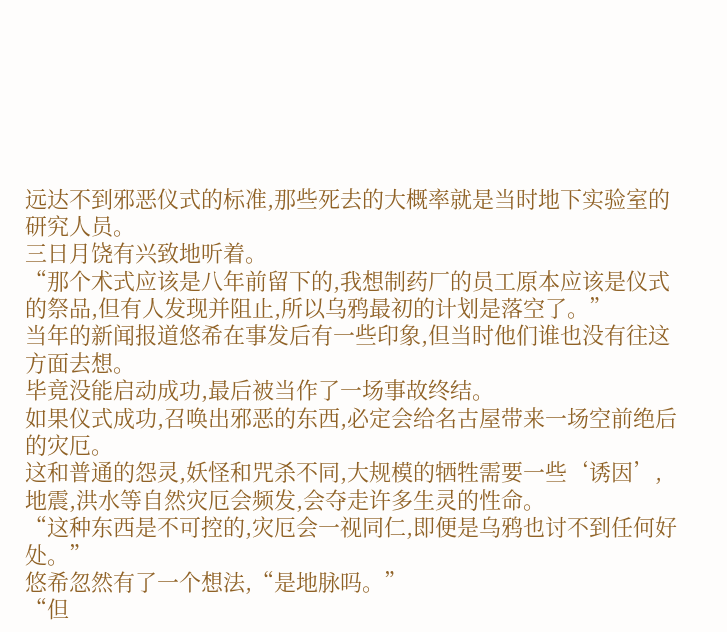远达不到邪恶仪式的标准,那些死去的大概率就是当时地下实验室的研究人员。
三日月饶有兴致地听着。
“那个术式应该是八年前留下的,我想制药厂的员工原本应该是仪式的祭品,但有人发现并阻止,所以乌鸦最初的计划是落空了。”
当年的新闻报道悠希在事发后有一些印象,但当时他们谁也没有往这方面去想。
毕竟没能启动成功,最后被当作了一场事故终结。
如果仪式成功,召唤出邪恶的东西,必定会给名古屋带来一场空前绝后的灾厄。
这和普通的怨灵,妖怪和咒杀不同,大规模的牺牲需要一些‘诱因’,地震,洪水等自然灾厄会频发,会夺走许多生灵的性命。
“这种东西是不可控的,灾厄会一视同仁,即便是乌鸦也讨不到任何好处。”
悠希忽然有了一个想法,“是地脉吗。”
“但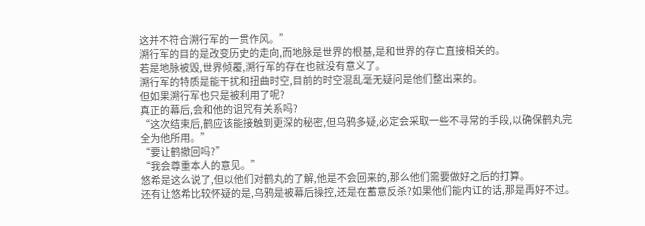这并不符合溯行军的一贯作风。”
溯行军的目的是改变历史的走向,而地脉是世界的根基,是和世界的存亡直接相关的。
若是地脉被毁,世界倾覆,溯行军的存在也就没有意义了。
溯行军的特质是能干扰和扭曲时空,目前的时空混乱毫无疑问是他们整出来的。
但如果溯行军也只是被利用了呢?
真正的幕后,会和他的诅咒有关系吗?
“这次结束后,鹤应该能接触到更深的秘密,但乌鸦多疑,必定会采取一些不寻常的手段,以确保鹤丸完全为他所用。”
“要让鹤撤回吗?”
“我会尊重本人的意见。”
悠希是这么说了,但以他们对鹤丸的了解,他是不会回来的,那么他们需要做好之后的打算。
还有让悠希比较怀疑的是,乌鸦是被幕后操控,还是在蓄意反杀?如果他们能内讧的话,那是再好不过。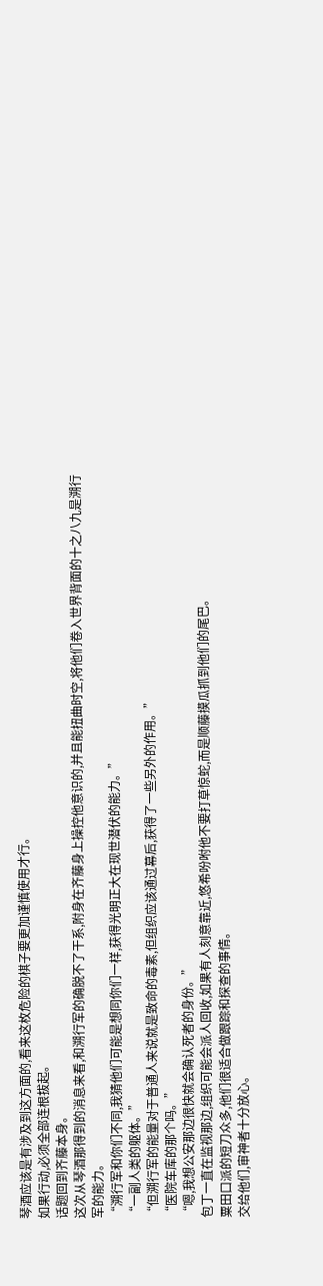琴酒应该是有涉及到这方面的,看来这枚危险的棋子要更加谨慎使用才行。
如果行动,必须全部连根拔起。
话题回到齐藤本身。
这次从琴酒那得到的消息来看,和溯行军的确脱不了干系,附身在齐藤身上操控他意识的,并且能扭曲时空,将他们卷入世界背面的十之八九是溯行军的能力。
“溯行军和你们不同,我猜他们可能是想同你们一样,获得光明正大在现世潜伏的能力。”
“一副人类的躯体。”
“但溯行军的能量对于普通人来说就是致命的毒素,但组织应该通过幕后,获得了一些另外的作用。”
“医院车库的那个吗。”
“嗯,我想公安那边很快就会确认死者的身份。”
包丁一直在监视那边,组织可能会派人回收,如果有人刻意靠近,悠希吩咐他不要打草惊蛇,而是顺藤摸瓜抓到他们的尾巴。
粟田口派的短刀众多,他们很适合做跟踪和探查的事情。
交给他们,审神者十分放心。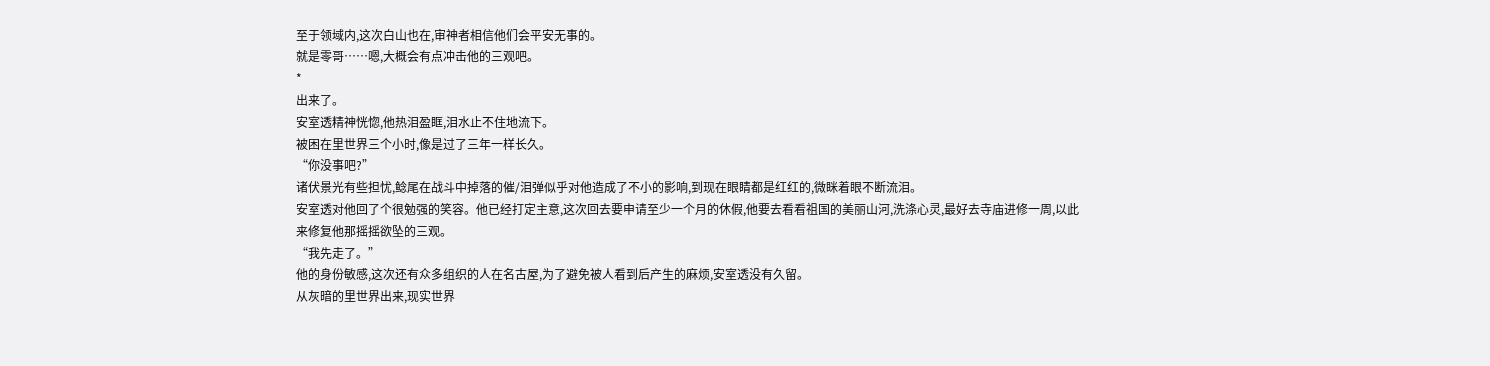至于领域内,这次白山也在,审神者相信他们会平安无事的。
就是零哥……嗯,大概会有点冲击他的三观吧。
*
出来了。
安室透精神恍惚,他热泪盈眶,泪水止不住地流下。
被困在里世界三个小时,像是过了三年一样长久。
“你没事吧?”
诸伏景光有些担忧,鲶尾在战斗中掉落的催/泪弹似乎对他造成了不小的影响,到现在眼睛都是红红的,微眯着眼不断流泪。
安室透对他回了个很勉强的笑容。他已经打定主意,这次回去要申请至少一个月的休假,他要去看看祖国的美丽山河,洗涤心灵,最好去寺庙进修一周,以此来修复他那摇摇欲坠的三观。
“我先走了。”
他的身份敏感,这次还有众多组织的人在名古屋,为了避免被人看到后产生的麻烦,安室透没有久留。
从灰暗的里世界出来,现实世界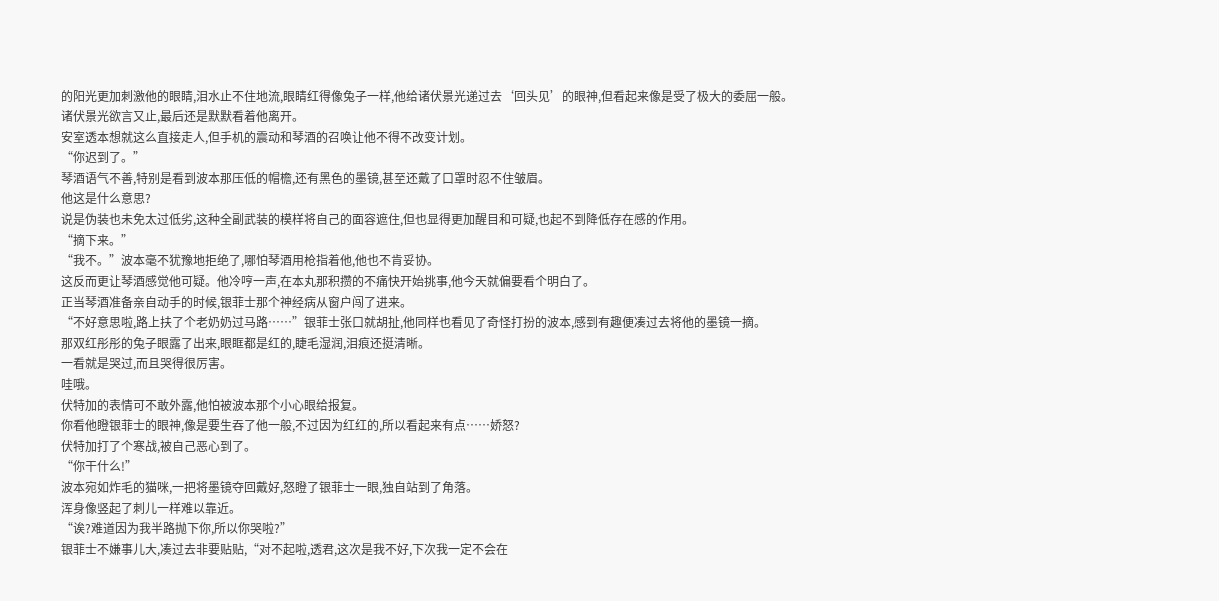的阳光更加刺激他的眼睛,泪水止不住地流,眼睛红得像兔子一样,他给诸伏景光递过去‘回头见’的眼神,但看起来像是受了极大的委屈一般。
诸伏景光欲言又止,最后还是默默看着他离开。
安室透本想就这么直接走人,但手机的震动和琴酒的召唤让他不得不改变计划。
“你迟到了。”
琴酒语气不善,特别是看到波本那压低的帽檐,还有黑色的墨镜,甚至还戴了口罩时忍不住皱眉。
他这是什么意思?
说是伪装也未免太过低劣,这种全副武装的模样将自己的面容遮住,但也显得更加醒目和可疑,也起不到降低存在感的作用。
“摘下来。”
“我不。”波本毫不犹豫地拒绝了,哪怕琴酒用枪指着他,他也不肯妥协。
这反而更让琴酒感觉他可疑。他冷哼一声,在本丸那积攒的不痛快开始挑事,他今天就偏要看个明白了。
正当琴酒准备亲自动手的时候,银菲士那个神经病从窗户闯了进来。
“不好意思啦,路上扶了个老奶奶过马路……”银菲士张口就胡扯,他同样也看见了奇怪打扮的波本,感到有趣便凑过去将他的墨镜一摘。
那双红彤彤的兔子眼露了出来,眼眶都是红的,睫毛湿润,泪痕还挺清晰。
一看就是哭过,而且哭得很厉害。
哇哦。
伏特加的表情可不敢外露,他怕被波本那个小心眼给报复。
你看他瞪银菲士的眼神,像是要生吞了他一般,不过因为红红的,所以看起来有点……娇怒?
伏特加打了个寒战,被自己恶心到了。
“你干什么!”
波本宛如炸毛的猫咪,一把将墨镜夺回戴好,怒瞪了银菲士一眼,独自站到了角落。
浑身像竖起了刺儿一样难以靠近。
“诶?难道因为我半路抛下你,所以你哭啦?”
银菲士不嫌事儿大,凑过去非要贴贴,“对不起啦,透君,这次是我不好,下次我一定不会在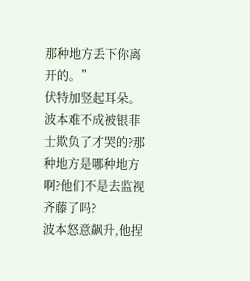那种地方丢下你离开的。”
伏特加竖起耳朵。波本难不成被银菲士欺负了才哭的?那种地方是哪种地方啊?他们不是去监视齐藤了吗?
波本怒意飙升,他捏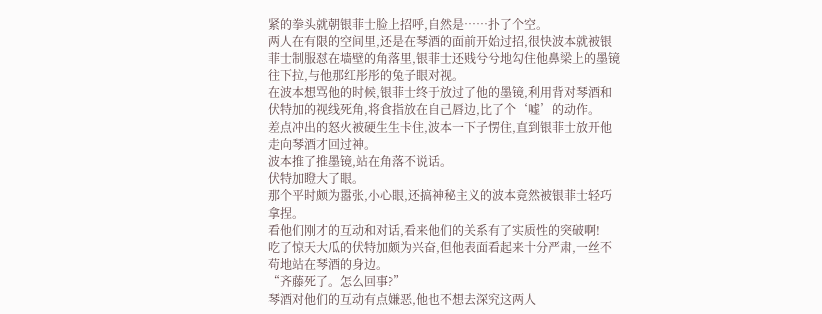紧的拳头就朝银菲士脸上招呼,自然是……扑了个空。
两人在有限的空间里,还是在琴酒的面前开始过招,很快波本就被银菲士制服怼在墙壁的角落里,银菲士还贱兮兮地勾住他鼻梁上的墨镜往下拉,与他那红彤彤的兔子眼对视。
在波本想骂他的时候,银菲士终于放过了他的墨镜,利用背对琴酒和伏特加的视线死角,将食指放在自己唇边,比了个‘嘘’的动作。
差点冲出的怒火被硬生生卡住,波本一下子愣住,直到银菲士放开他走向琴酒才回过神。
波本推了推墨镜,站在角落不说话。
伏特加瞪大了眼。
那个平时颇为嚣张,小心眼,还搞神秘主义的波本竟然被银菲士轻巧拿捏。
看他们刚才的互动和对话,看来他们的关系有了实质性的突破啊!
吃了惊天大瓜的伏特加颇为兴奋,但他表面看起来十分严肃,一丝不苟地站在琴酒的身边。
“齐藤死了。怎么回事?”
琴酒对他们的互动有点嫌恶,他也不想去深究这两人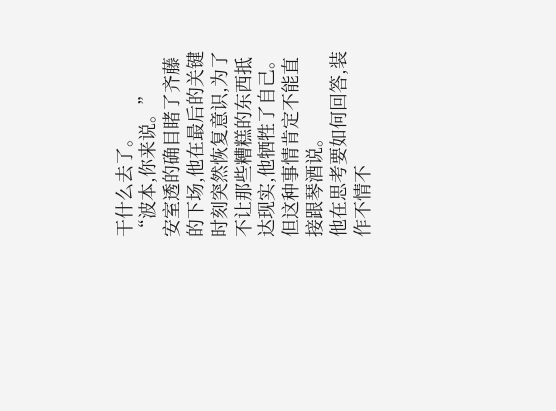干什么去了。
“波本,你来说。”
安室透的确目睹了齐藤的下场,他在最后的关键时刻突然恢复意识,为了不让那些糟糕的东西抵达现实,他牺牲了自己。
但这种事情肯定不能直接跟琴酒说。
他在思考要如何回答,装作不情不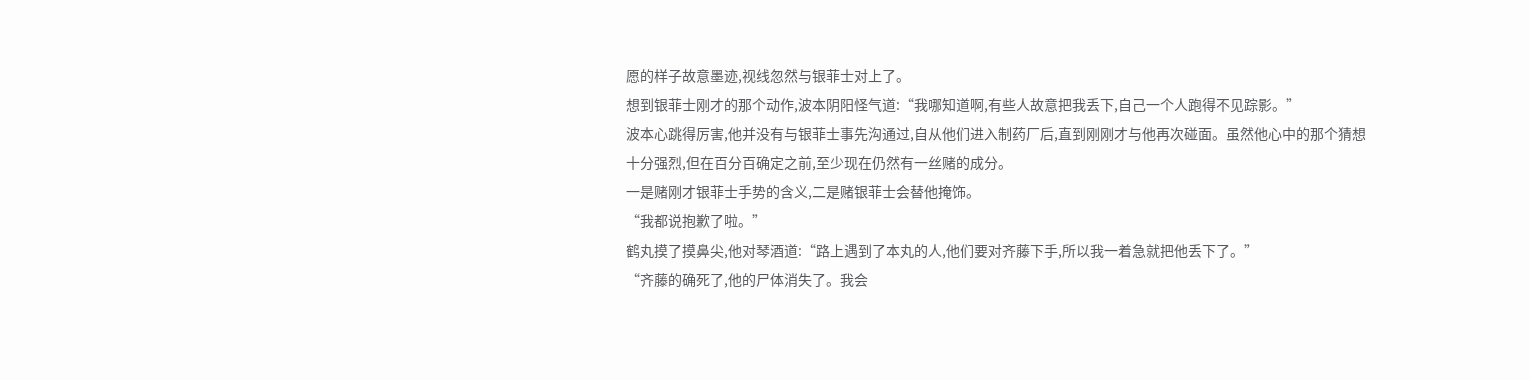愿的样子故意墨迹,视线忽然与银菲士对上了。
想到银菲士刚才的那个动作,波本阴阳怪气道:“我哪知道啊,有些人故意把我丢下,自己一个人跑得不见踪影。”
波本心跳得厉害,他并没有与银菲士事先沟通过,自从他们进入制药厂后,直到刚刚才与他再次碰面。虽然他心中的那个猜想十分强烈,但在百分百确定之前,至少现在仍然有一丝赌的成分。
一是赌刚才银菲士手势的含义,二是赌银菲士会替他掩饰。
“我都说抱歉了啦。”
鹤丸摸了摸鼻尖,他对琴酒道:“路上遇到了本丸的人,他们要对齐藤下手,所以我一着急就把他丢下了。”
“齐藤的确死了,他的尸体消失了。我会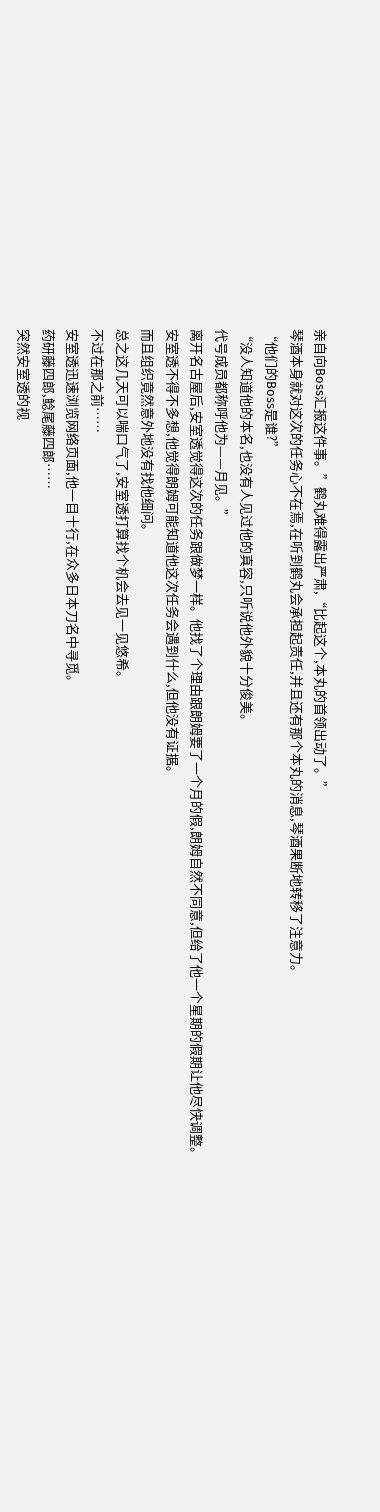亲自向Boss汇报这件事。”鹤丸难得露出严肃,“比起这个,本丸的首领出动了。”
琴酒本身就对这次的任务心不在焉,在听到鹤丸会承担起责任,并且还有那个本丸的消息,琴酒果断地转移了注意力。
“他们的Boss是谁?”
“没人知道他的本名,也没有人见过他的真容,只听说他外貌十分俊美。
代号成员都称呼他为——月见。”
离开名古屋后,安室透觉得这次的任务跟做梦一样。他找了个理由跟朗姆要了一个月的假,朗姆自然不同意,但给了他一个星期的假期让他尽快调整。
安室透不得不多想,他觉得朗姆可能知道他这次任务会遇到什么,但他没有证据。
而且组织竟然意外地没有找他细问。
总之这几天可以喘口气了,安室透打算找个机会去见一见悠希。
不过在那之前……
安室透迅速浏览网络页面,他一目十行,在众多日本刀名中寻觅。
药研藤四郎,鲶尾藤四郎……
突然安室透的视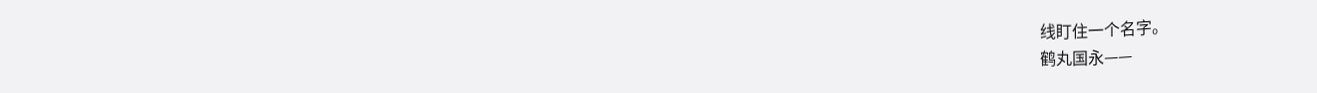线盯住一个名字。
鹤丸国永——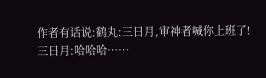作者有话说:鹤丸:三日月,审神者喊你上班了!
三日月:哈哈哈……